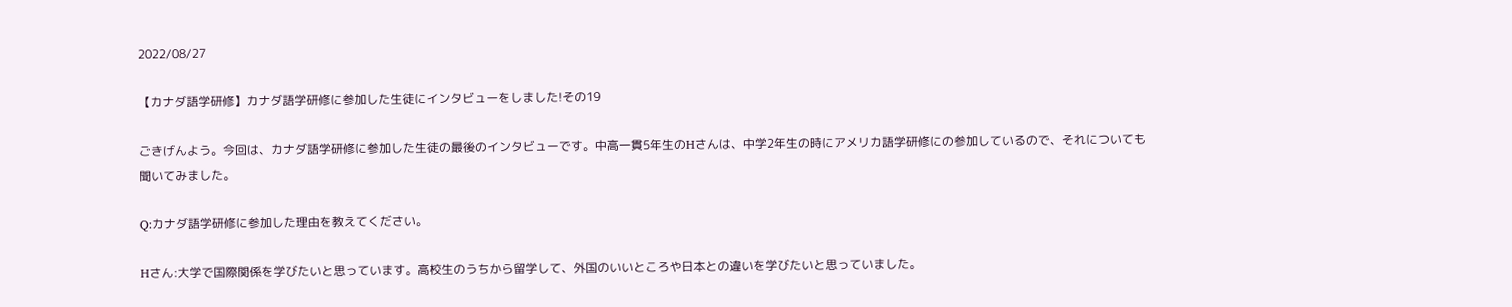2022/08/27

【カナダ語学研修】カナダ語学研修に参加した生徒にインタビューをしました!その19

ごきげんよう。今回は、カナダ語学研修に参加した生徒の最後のインタビューです。中高一貫5年生のHさんは、中学2年生の時にアメリカ語学研修にの参加しているので、それについても聞いてみました。

Q:カナダ語学研修に参加した理由を教えてください。

Hさん:大学で国際関係を学びたいと思っています。高校生のうちから留学して、外国のいいところや日本との違いを学びたいと思っていました。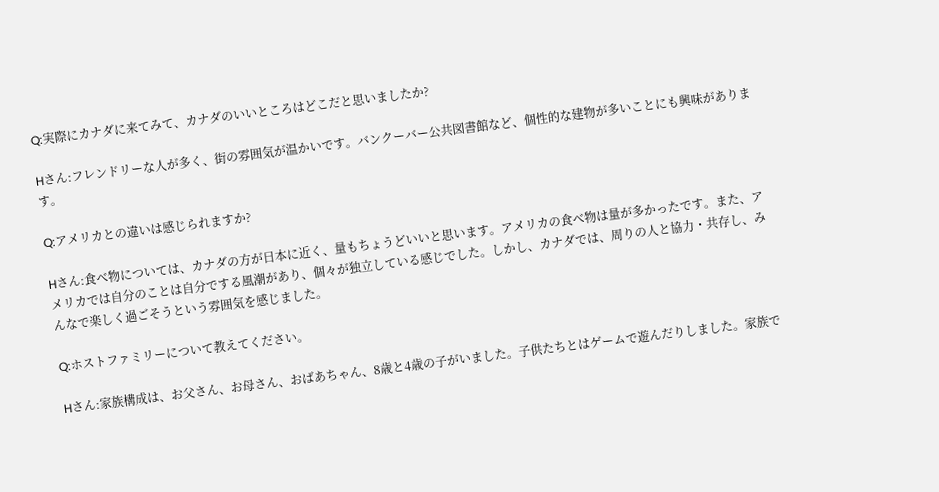Q:実際にカナダに来てみて、カナダのいいところはどこだと思いましたか?

Hさん:フレンドリーな人が多く、街の雰囲気が温かいです。バンクーバー公共図書館など、個性的な建物が多いことにも興味があります。

Q:アメリカとの違いは感じられますか?

Hさん:食べ物については、カナダの方が日本に近く、量もちょうどいいと思います。アメリカの食べ物は量が多かったです。また、アメリカでは自分のことは自分でする風潮があり、個々が独立している感じでした。しかし、カナダでは、周りの人と協力・共存し、みんなで楽しく過ごそうという雰囲気を感じました。

Q:ホストファミリーについて教えてください。

Hさん:家族構成は、お父さん、お母さん、おばあちゃん、8歳と4歳の子がいました。子供たちとはゲームで遊んだりしました。家族で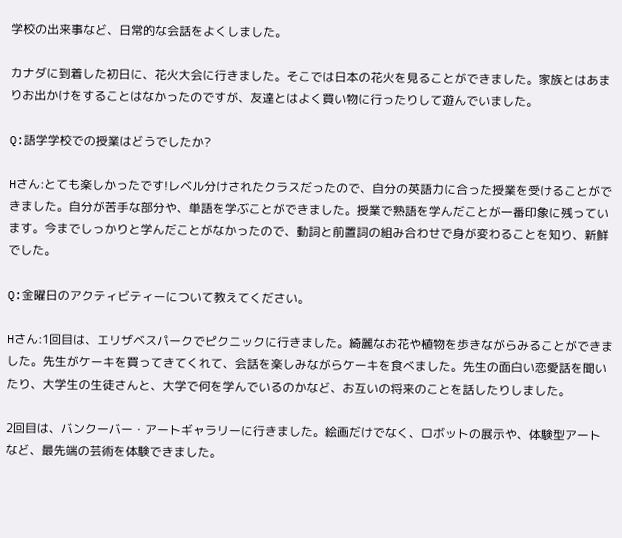学校の出来事など、日常的な会話をよくしました。

カナダに到着した初日に、花火大会に行きました。そこでは日本の花火を見ることができました。家族とはあまりお出かけをすることはなかったのですが、友達とはよく買い物に行ったりして遊んでいました。

Q:語学学校での授業はどうでしたか?

Hさん:とても楽しかったです!レベル分けされたクラスだったので、自分の英語力に合った授業を受けることができました。自分が苦手な部分や、単語を学ぶことができました。授業で熟語を学んだことが一番印象に残っています。今までしっかりと学んだことがなかったので、動詞と前置詞の組み合わせで身が変わることを知り、新鮮でした。

Q:金曜日のアクティビティーについて教えてください。

Hさん:1回目は、エリザベスパークでピクニックに行きました。綺麗なお花や植物を歩きながらみることができました。先生がケーキを買ってきてくれて、会話を楽しみながらケーキを食べました。先生の面白い恋愛話を聞いたり、大学生の生徒さんと、大学で何を学んでいるのかなど、お互いの将来のことを話したりしました。

2回目は、バンクーバー・アートギャラリーに行きました。絵画だけでなく、ロボットの展示や、体験型アートなど、最先端の芸術を体験できました。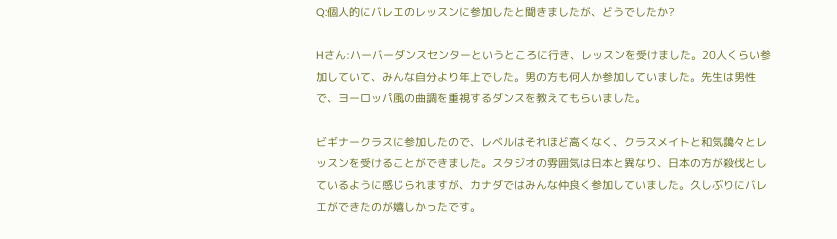Q:個人的にバレエのレッスンに参加したと聞きましたが、どうでしたか?

Hさん:ハーバーダンスセンターというところに行き、レッスンを受けました。20人くらい参加していて、みんな自分より年上でした。男の方も何人か参加していました。先生は男性で、ヨーロッパ風の曲調を重視するダンスを教えてもらいました。

ビギナークラスに参加したので、レベルはそれほど高くなく、クラスメイトと和気藹々とレッスンを受けることができました。スタジオの雰囲気は日本と異なり、日本の方が殺伐としているように感じられますが、カナダではみんな仲良く参加していました。久しぶりにバレエができたのが嬉しかったです。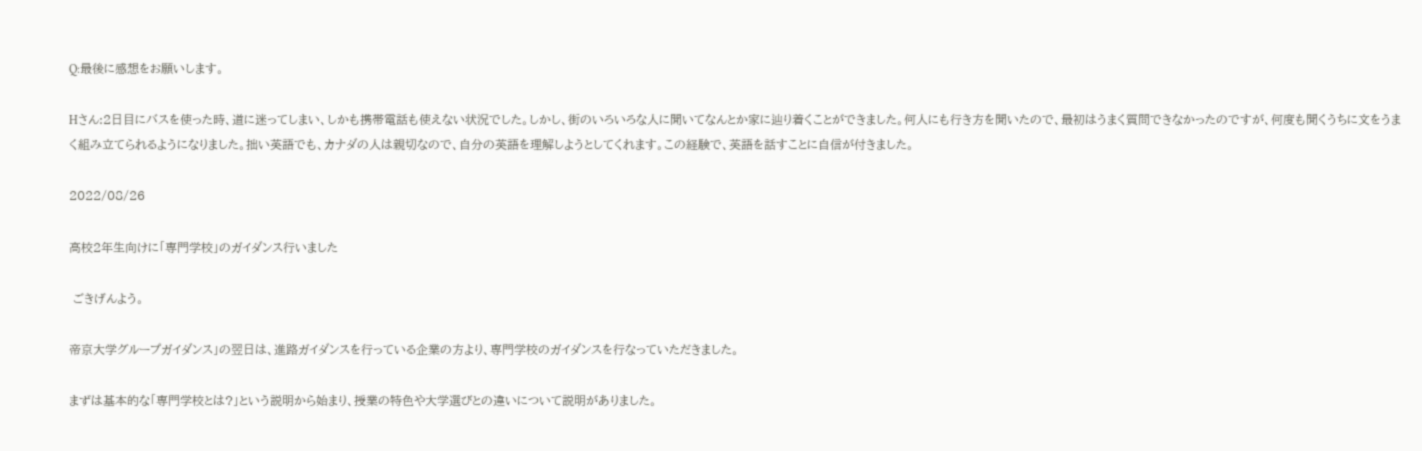Q:最後に感想をお願いします。

Hさん:2日目にバスを使った時、道に迷ってしまい、しかも携帯電話も使えない状況でした。しかし、街のいろいろな人に聞いてなんとか家に辿り着くことができました。何人にも行き方を聞いたので、最初はうまく質問できなかったのですが、何度も聞くうちに文をうまく組み立てられるようになりました。拙い英語でも、カナダの人は親切なので、自分の英語を理解しようとしてくれます。この経験で、英語を話すことに自信が付きました。

2022/08/26

高校2年生向けに「専門学校」のガイダンス行いました

 ごきげんよう。

帝京大学グループガイダンス」の翌日は、進路ガイダンスを行っている企業の方より、専門学校のガイダンスを行なっていただきました。

まずは基本的な「専門学校とは?」という説明から始まり、授業の特色や大学選びとの違いについて説明がありました。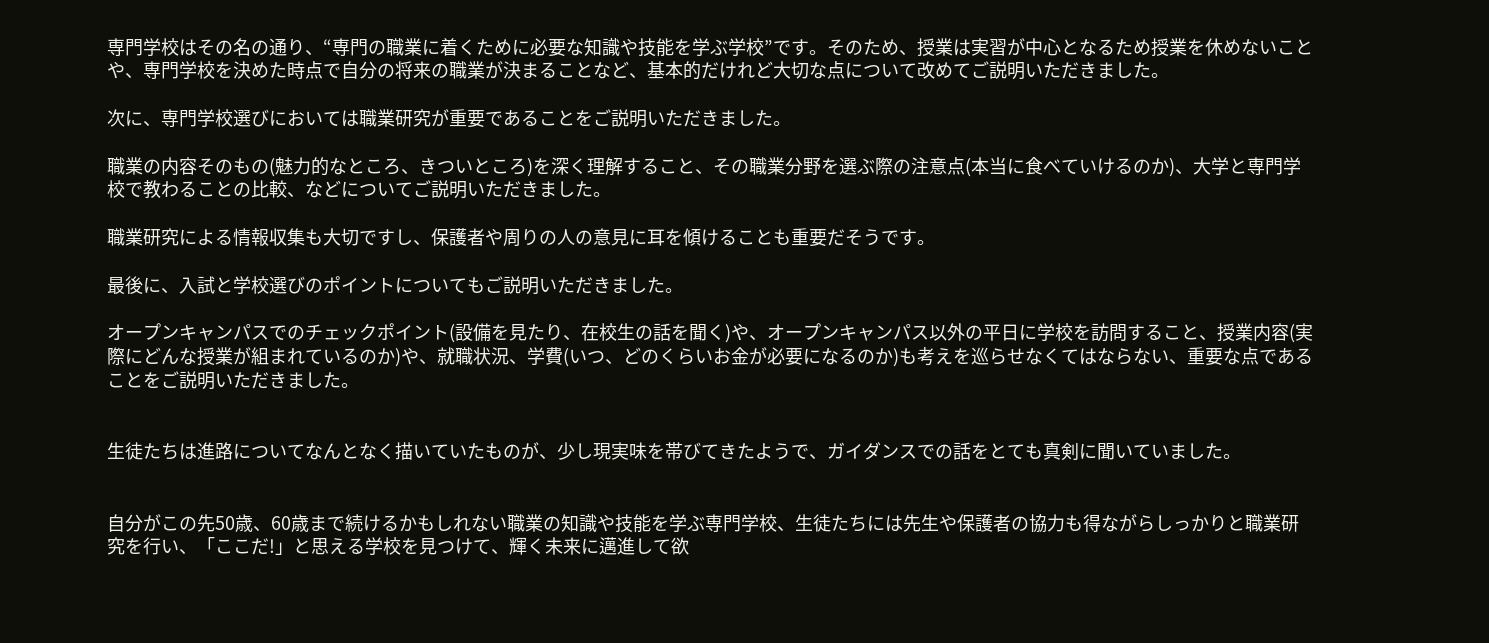専門学校はその名の通り、“専門の職業に着くために必要な知識や技能を学ぶ学校”です。そのため、授業は実習が中心となるため授業を休めないことや、専門学校を決めた時点で自分の将来の職業が決まることなど、基本的だけれど大切な点について改めてご説明いただきました。

次に、専門学校選びにおいては職業研究が重要であることをご説明いただきました。

職業の内容そのもの(魅力的なところ、きついところ)を深く理解すること、その職業分野を選ぶ際の注意点(本当に食べていけるのか)、大学と専門学校で教わることの比較、などについてご説明いただきました。

職業研究による情報収集も大切ですし、保護者や周りの人の意見に耳を傾けることも重要だそうです。

最後に、入試と学校選びのポイントについてもご説明いただきました。

オープンキャンパスでのチェックポイント(設備を見たり、在校生の話を聞く)や、オープンキャンパス以外の平日に学校を訪問すること、授業内容(実際にどんな授業が組まれているのか)や、就職状況、学費(いつ、どのくらいお金が必要になるのか)も考えを巡らせなくてはならない、重要な点であることをご説明いただきました。


生徒たちは進路についてなんとなく描いていたものが、少し現実味を帯びてきたようで、ガイダンスでの話をとても真剣に聞いていました。


自分がこの先50歳、60歳まで続けるかもしれない職業の知識や技能を学ぶ専門学校、生徒たちには先生や保護者の協力も得ながらしっかりと職業研究を行い、「ここだ!」と思える学校を見つけて、輝く未来に邁進して欲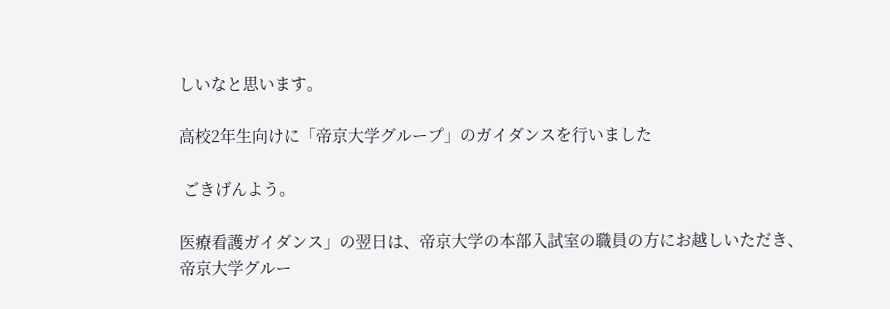しいなと思います。

高校2年生向けに「帝京大学グループ」のガイダンスを行いました

 ごきげんよう。

医療看護ガイダンス」の翌日は、帝京大学の本部入試室の職員の方にお越しいただき、帝京大学グルー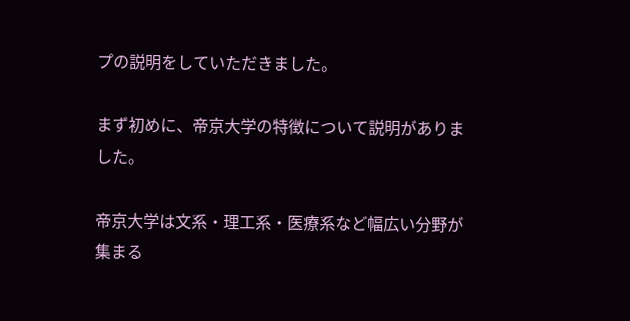プの説明をしていただきました。

まず初めに、帝京大学の特徴について説明がありました。

帝京大学は文系・理工系・医療系など幅広い分野が集まる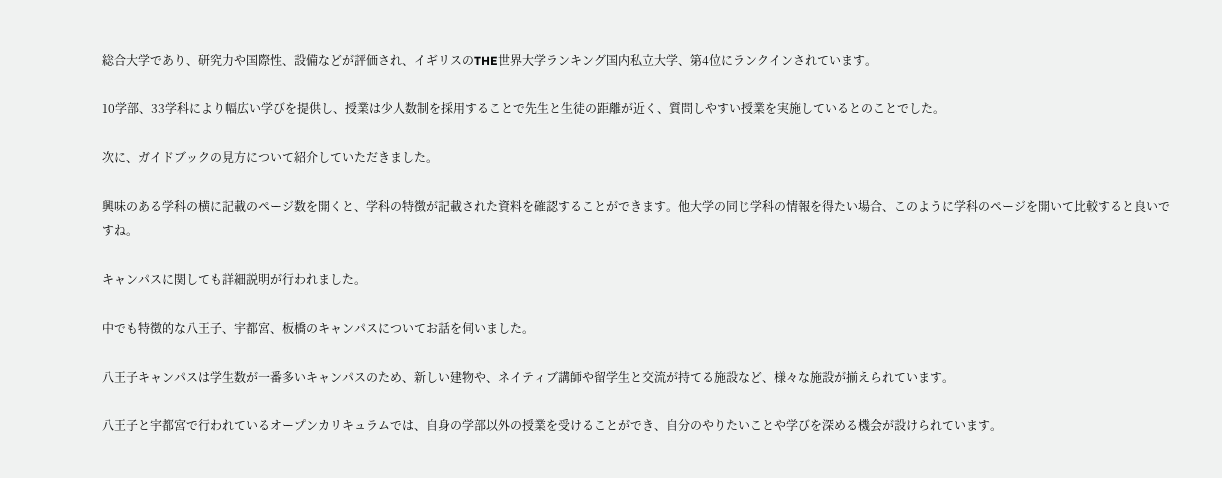総合大学であり、研究力や国際性、設備などが評価され、イギリスのTHE世界大学ランキング国内私立大学、第4位にランクインされています。

10学部、33学科により幅広い学びを提供し、授業は少人数制を採用することで先生と生徒の距離が近く、質問しやすい授業を実施しているとのことでした。

次に、ガイドブックの見方について紹介していただきました。

興味のある学科の横に記載のページ数を開くと、学科の特徴が記載された資料を確認することができます。他大学の同じ学科の情報を得たい場合、このように学科のページを開いて比較すると良いですね。

キャンパスに関しても詳細説明が行われました。

中でも特徴的な八王子、宇都宮、板橋のキャンパスについてお話を伺いました。

八王子キャンパスは学生数が一番多いキャンパスのため、新しい建物や、ネイティブ講師や留学生と交流が持てる施設など、様々な施設が揃えられています。

八王子と宇都宮で行われているオープンカリキュラムでは、自身の学部以外の授業を受けることができ、自分のやりたいことや学びを深める機会が設けられています。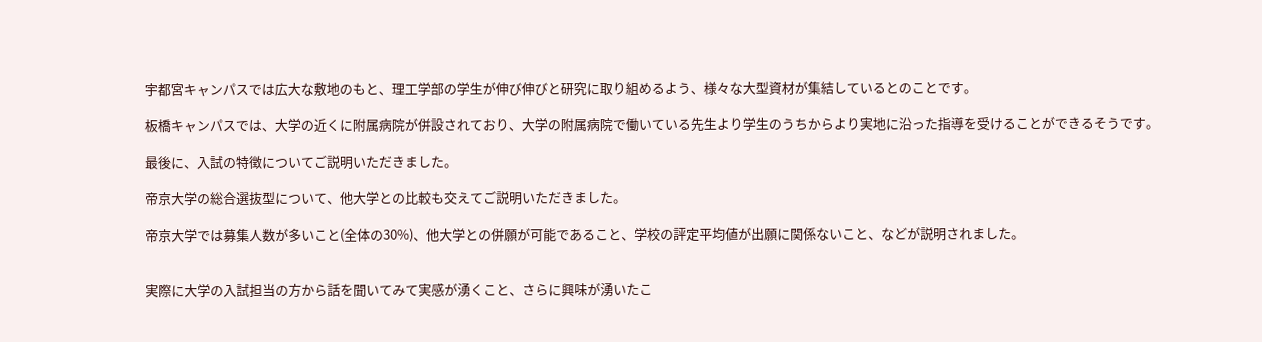宇都宮キャンパスでは広大な敷地のもと、理工学部の学生が伸び伸びと研究に取り組めるよう、様々な大型資材が集結しているとのことです。

板橋キャンパスでは、大学の近くに附属病院が併設されており、大学の附属病院で働いている先生より学生のうちからより実地に沿った指導を受けることができるそうです。

最後に、入試の特徴についてご説明いただきました。

帝京大学の総合選抜型について、他大学との比較も交えてご説明いただきました。

帝京大学では募集人数が多いこと(全体の30%)、他大学との併願が可能であること、学校の評定平均値が出願に関係ないこと、などが説明されました。


実際に大学の入試担当の方から話を聞いてみて実感が湧くこと、さらに興味が湧いたこ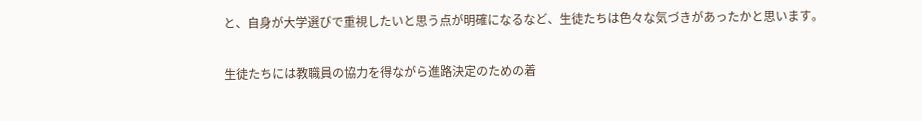と、自身が大学選びで重視したいと思う点が明確になるなど、生徒たちは色々な気づきがあったかと思います。

生徒たちには教職員の協力を得ながら進路決定のための着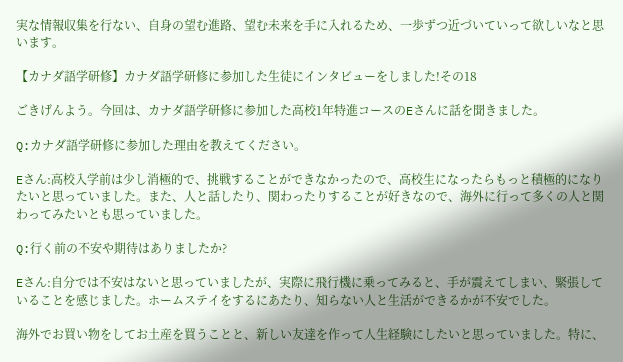実な情報収集を行ない、自身の望む進路、望む未来を手に入れるため、一歩ずつ近づいていって欲しいなと思います。

【カナダ語学研修】カナダ語学研修に参加した生徒にインタビューをしました!その18

ごきげんよう。今回は、カナダ語学研修に参加した高校1年特進コースのEさんに話を聞きました。

Q:カナダ語学研修に参加した理由を教えてください。

Eさん:高校入学前は少し消極的で、挑戦することができなかったので、高校生になったらもっと積極的になりたいと思っていました。また、人と話したり、関わったりすることが好きなので、海外に行って多くの人と関わってみたいとも思っていました。

Q:行く前の不安や期待はありましたか?

Eさん:自分では不安はないと思っていましたが、実際に飛行機に乗ってみると、手が震えてしまい、緊張していることを感じました。ホームステイをするにあたり、知らない人と生活ができるかが不安でした。

海外でお買い物をしてお土産を買うことと、新しい友達を作って人生経験にしたいと思っていました。特に、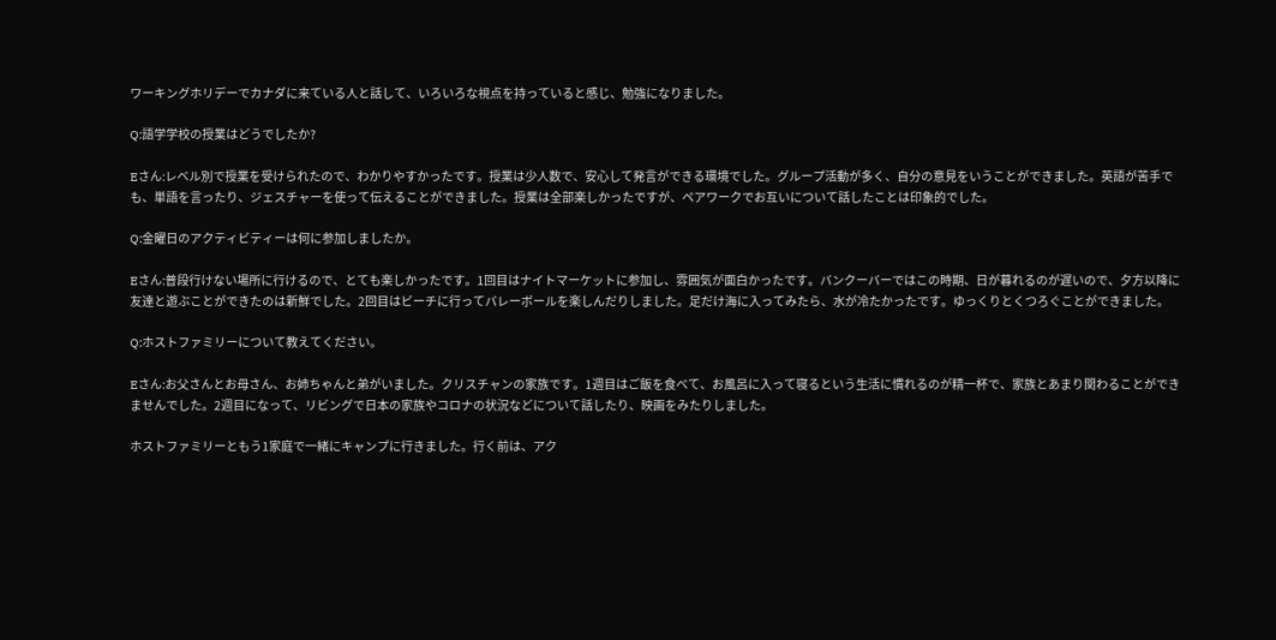ワーキングホリデーでカナダに来ている人と話して、いろいろな視点を持っていると感じ、勉強になりました。

Q:語学学校の授業はどうでしたか?

Eさん:レベル別で授業を受けられたので、わかりやすかったです。授業は少人数で、安心して発言ができる環境でした。グループ活動が多く、自分の意見をいうことができました。英語が苦手でも、単語を言ったり、ジェスチャーを使って伝えることができました。授業は全部楽しかったですが、ペアワークでお互いについて話したことは印象的でした。

Q:金曜日のアクティビティーは何に参加しましたか。

Eさん:普段行けない場所に行けるので、とても楽しかったです。1回目はナイトマーケットに参加し、雰囲気が面白かったです。バンクーバーではこの時期、日が暮れるのが遅いので、夕方以降に友達と遊ぶことができたのは新鮮でした。2回目はビーチに行ってバレーボールを楽しんだりしました。足だけ海に入ってみたら、水が冷たかったです。ゆっくりとくつろぐことができました。

Q:ホストファミリーについて教えてください。

Eさん:お父さんとお母さん、お姉ちゃんと弟がいました。クリスチャンの家族です。1週目はご飯を食べて、お風呂に入って寝るという生活に慣れるのが精一杯で、家族とあまり関わることができませんでした。2週目になって、リビングで日本の家族やコロナの状況などについて話したり、映画をみたりしました。

ホストファミリーともう1家庭で一緒にキャンプに行きました。行く前は、アク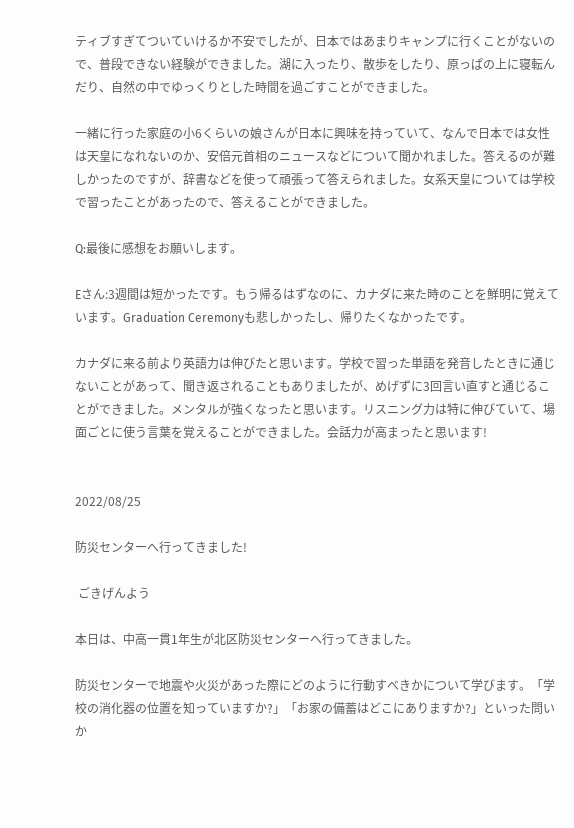ティブすぎてついていけるか不安でしたが、日本ではあまりキャンプに行くことがないので、普段できない経験ができました。湖に入ったり、散歩をしたり、原っぱの上に寝転んだり、自然の中でゆっくりとした時間を過ごすことができました。

一緒に行った家庭の小6くらいの娘さんが日本に興味を持っていて、なんで日本では女性は天皇になれないのか、安倍元首相のニュースなどについて聞かれました。答えるのが難しかったのですが、辞書などを使って頑張って答えられました。女系天皇については学校で習ったことがあったので、答えることができました。

Q:最後に感想をお願いします。

Eさん:3週間は短かったです。もう帰るはずなのに、カナダに来た時のことを鮮明に覚えています。Graduation Ceremonyも悲しかったし、帰りたくなかったです。

カナダに来る前より英語力は伸びたと思います。学校で習った単語を発音したときに通じないことがあって、聞き返されることもありましたが、めげずに3回言い直すと通じることができました。メンタルが強くなったと思います。リスニング力は特に伸びていて、場面ごとに使う言葉を覚えることができました。会話力が高まったと思います!


2022/08/25

防災センターへ行ってきました!

 ごきげんよう

本日は、中高一貫1年生が北区防災センターへ行ってきました。

防災センターで地震や火災があった際にどのように行動すべきかについて学びます。「学校の消化器の位置を知っていますか?」「お家の備蓄はどこにありますか?」といった問いか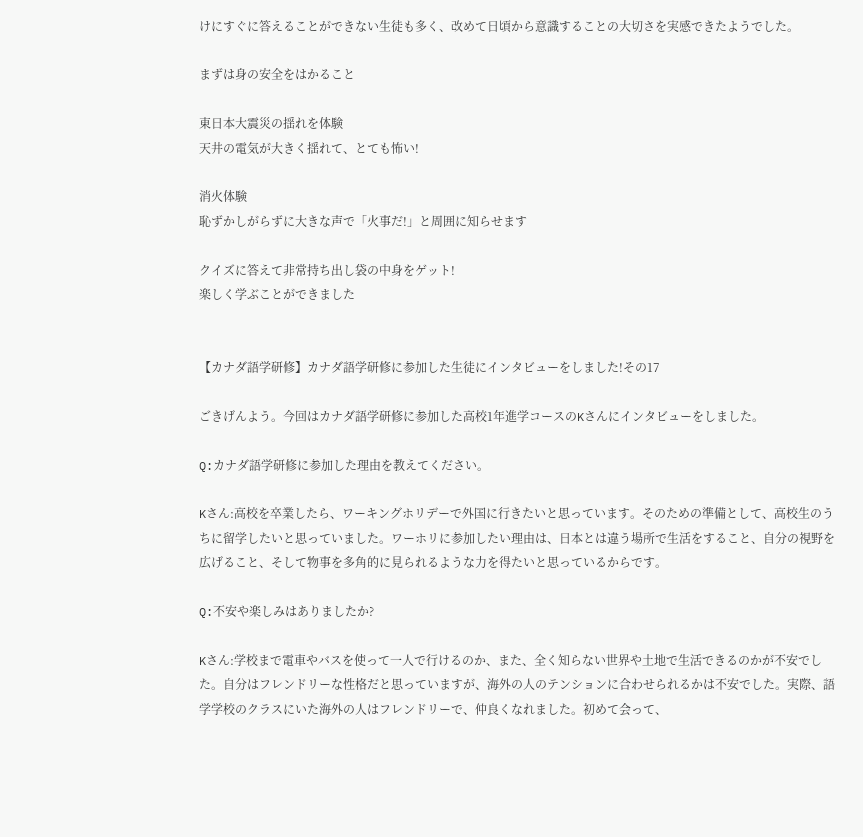けにすぐに答えることができない生徒も多く、改めて日頃から意識することの大切さを実感できたようでした。

まずは身の安全をはかること

東日本大震災の揺れを体験
天井の電気が大きく揺れて、とても怖い!

消火体験
恥ずかしがらずに大きな声で「火事だ!」と周囲に知らせます

クイズに答えて非常持ち出し袋の中身をゲット!
楽しく学ぶことができました


【カナダ語学研修】カナダ語学研修に参加した生徒にインタビューをしました!その17

ごきげんよう。今回はカナダ語学研修に参加した高校1年進学コースのKさんにインタビューをしました。

Q:カナダ語学研修に参加した理由を教えてください。

Kさん:高校を卒業したら、ワーキングホリデーで外国に行きたいと思っています。そのための準備として、高校生のうちに留学したいと思っていました。ワーホリに参加したい理由は、日本とは違う場所で生活をすること、自分の視野を広げること、そして物事を多角的に見られるような力を得たいと思っているからです。

Q:不安や楽しみはありましたか?

Kさん:学校まで電車やバスを使って一人で行けるのか、また、全く知らない世界や土地で生活できるのかが不安でした。自分はフレンドリーな性格だと思っていますが、海外の人のテンションに合わせられるかは不安でした。実際、語学学校のクラスにいた海外の人はフレンドリーで、仲良くなれました。初めて会って、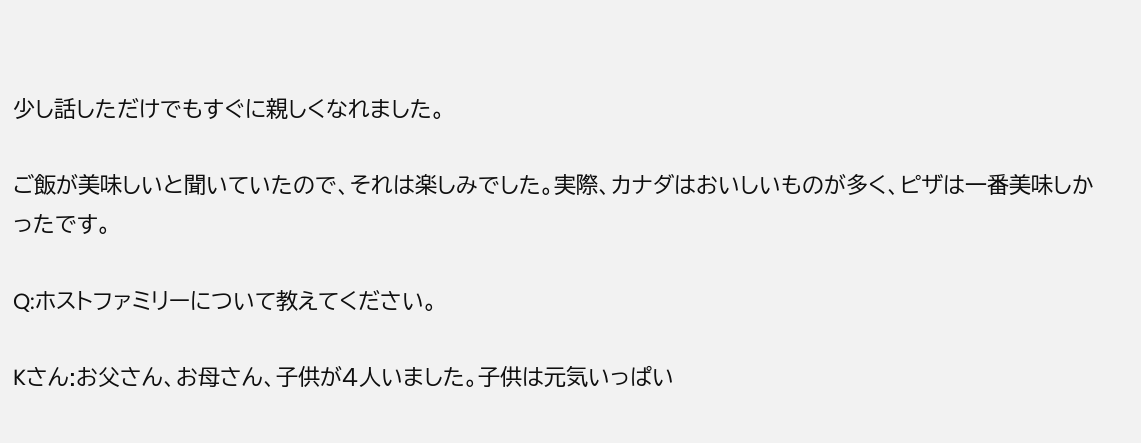少し話しただけでもすぐに親しくなれました。

ご飯が美味しいと聞いていたので、それは楽しみでした。実際、カナダはおいしいものが多く、ピザは一番美味しかったです。

Q:ホストファミリーについて教えてください。

Kさん:お父さん、お母さん、子供が4人いました。子供は元気いっぱい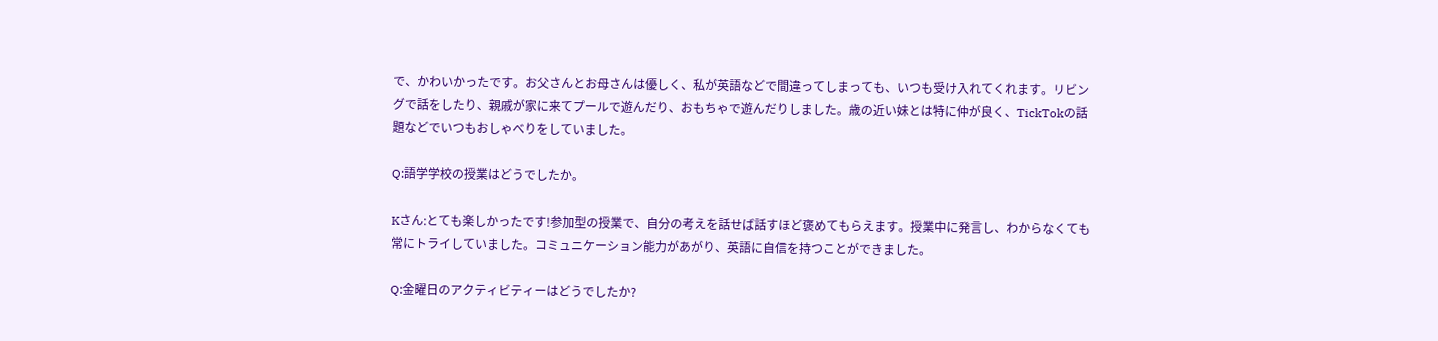で、かわいかったです。お父さんとお母さんは優しく、私が英語などで間違ってしまっても、いつも受け入れてくれます。リビングで話をしたり、親戚が家に来てプールで遊んだり、おもちゃで遊んだりしました。歳の近い妹とは特に仲が良く、TickTokの話題などでいつもおしゃべりをしていました。

Q:語学学校の授業はどうでしたか。

Kさん:とても楽しかったです!参加型の授業で、自分の考えを話せば話すほど褒めてもらえます。授業中に発言し、わからなくても常にトライしていました。コミュニケーション能力があがり、英語に自信を持つことができました。

Q:金曜日のアクティビティーはどうでしたか?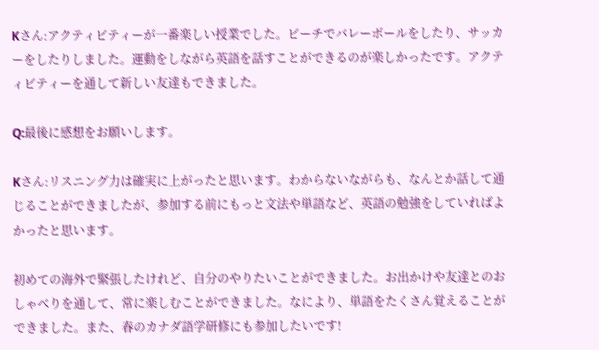Kさん:アクティビティーが一番楽しい授業でした。ビーチでバレーボールをしたり、サッカーをしたりしました。運動をしながら英語を話すことができるのが楽しかったです。アクティビティーを通して新しい友達もできました。

Q:最後に感想をお願いします。

Kさん:リスニング力は確実に上がったと思います。わからないながらも、なんとか話して通じることができましたが、参加する前にもっと文法や単語など、英語の勉強をしていればよかったと思います。

初めての海外で緊張したけれど、自分のやりたいことができました。お出かけや友達とのおしゃべりを通して、常に楽しむことができました。なにより、単語をたくさん覚えることができました。また、春のカナダ語学研修にも参加したいです!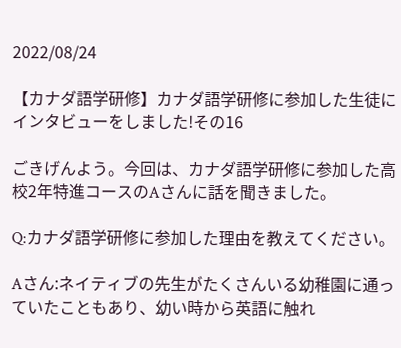2022/08/24

【カナダ語学研修】カナダ語学研修に参加した生徒にインタビューをしました!その16

ごきげんよう。今回は、カナダ語学研修に参加した高校2年特進コースのAさんに話を聞きました。

Q:カナダ語学研修に参加した理由を教えてください。

Aさん:ネイティブの先生がたくさんいる幼稚園に通っていたこともあり、幼い時から英語に触れ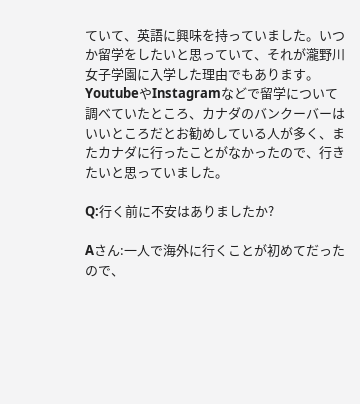ていて、英語に興味を持っていました。いつか留学をしたいと思っていて、それが瀧野川女子学園に入学した理由でもあります。YoutubeやInstagramなどで留学について調べていたところ、カナダのバンクーバーはいいところだとお勧めしている人が多く、またカナダに行ったことがなかったので、行きたいと思っていました。

Q:行く前に不安はありましたか?

Aさん:一人で海外に行くことが初めてだったので、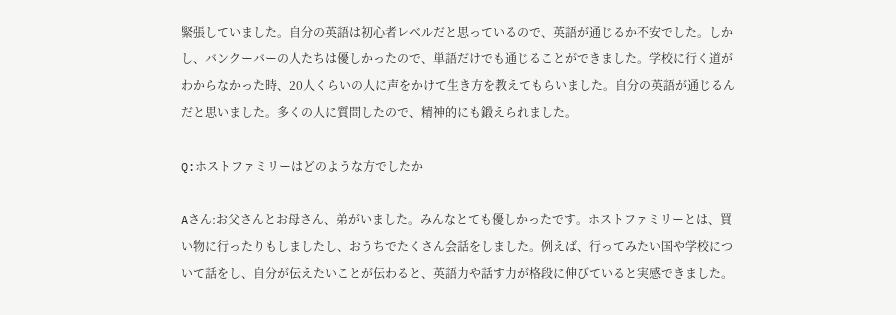緊張していました。自分の英語は初心者レベルだと思っているので、英語が通じるか不安でした。しかし、バンクーバーの人たちは優しかったので、単語だけでも通じることができました。学校に行く道がわからなかった時、20人くらいの人に声をかけて生き方を教えてもらいました。自分の英語が通じるんだと思いました。多くの人に質問したので、精神的にも鍛えられました。

Q:ホストファミリーはどのような方でしたか

Aさん:お父さんとお母さん、弟がいました。みんなとても優しかったです。ホストファミリーとは、買い物に行ったりもしましたし、おうちでたくさん会話をしました。例えば、行ってみたい国や学校について話をし、自分が伝えたいことが伝わると、英語力や話す力が格段に伸びていると実感できました。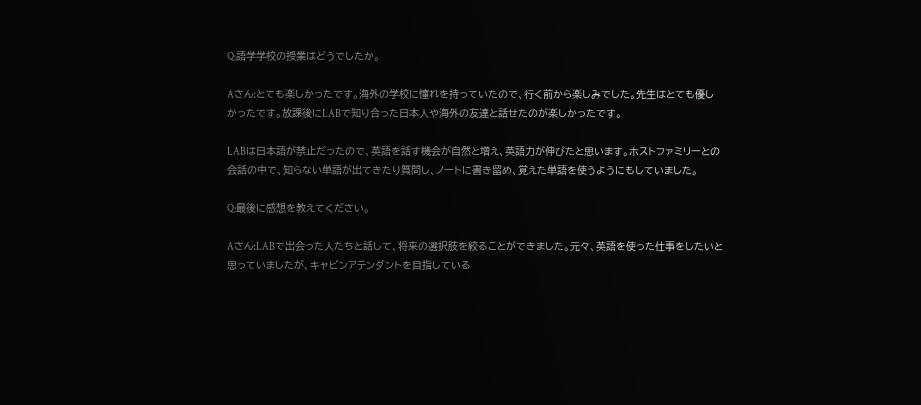Q:語学学校の授業はどうでしたか。

Aさん:とても楽しかったです。海外の学校に憧れを持っていたので、行く前から楽しみでした。先生はとても優しかったです。放課後にLABで知り合った日本人や海外の友達と話せたのが楽しかったです。

LABは日本語が禁止だったので、英語を話す機会が自然と増え、英語力が伸びたと思います。ホストファミリーとの会話の中で、知らない単語が出てきたり質問し、ノートに書き留め、覚えた単語を使うようにもしていました。

Q:最後に感想を教えてください。

Aさん:LABで出会った人たちと話して、将来の選択肢を絞ることができました。元々、英語を使った仕事をしたいと思っていましたが、キャビンアテンダントを目指している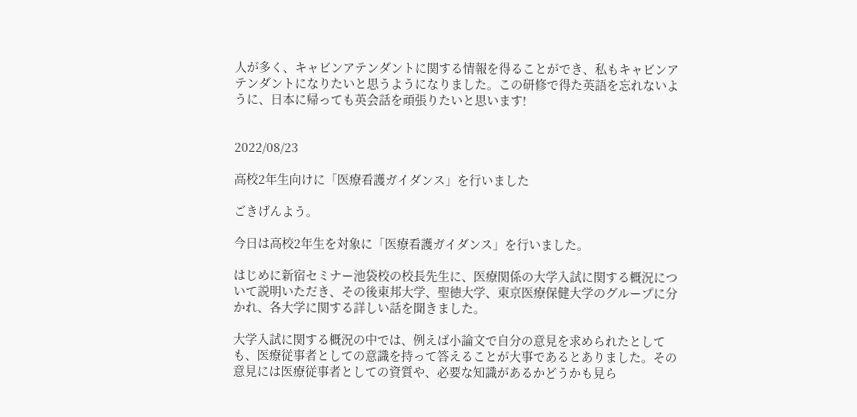人が多く、キャビンアテンダントに関する情報を得ることができ、私もキャビンアテンダントになりたいと思うようになりました。この研修で得た英語を忘れないように、日本に帰っても英会話を頑張りたいと思います!


2022/08/23

高校2年生向けに「医療看護ガイダンス」を行いました

ごきげんよう。

今日は高校2年生を対象に「医療看護ガイダンス」を行いました。

はじめに新宿セミナー池袋校の校長先生に、医療関係の大学入試に関する概況について説明いただき、その後東邦大学、聖徳大学、東京医療保健大学のグループに分かれ、各大学に関する詳しい話を聞きました。

大学入試に関する概況の中では、例えば小論文で自分の意見を求められたとしても、医療従事者としての意識を持って答えることが大事であるとありました。その意見には医療従事者としての資質や、必要な知識があるかどうかも見ら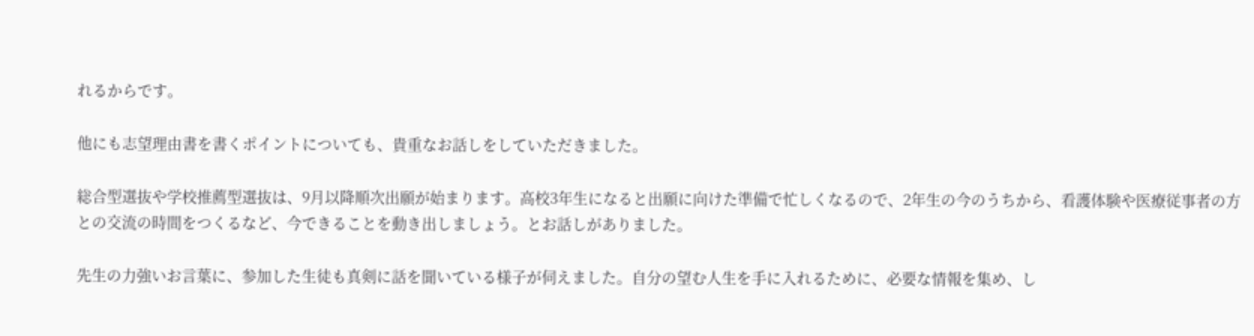れるからです。

他にも志望理由書を書くポイントについても、貴重なお話しをしていただきました。

総合型選抜や学校推薦型選抜は、9月以降順次出願が始まります。高校3年生になると出願に向けた準備で忙しくなるので、2年生の今のうちから、看護体験や医療従事者の方との交流の時間をつくるなど、今できることを動き出しましょう。とお話しがありました。

先生の力強いお言葉に、参加した生徒も真剣に話を聞いている様子が伺えました。自分の望む人生を手に入れるために、必要な情報を集め、し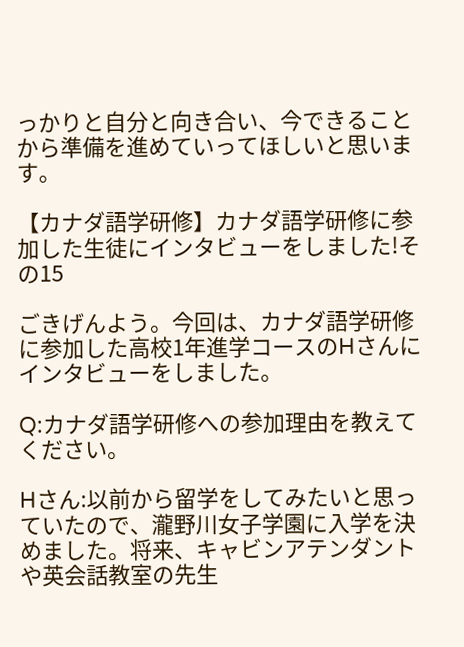っかりと自分と向き合い、今できることから準備を進めていってほしいと思います。

【カナダ語学研修】カナダ語学研修に参加した生徒にインタビューをしました!その15

ごきげんよう。今回は、カナダ語学研修に参加した高校1年進学コースのHさんにインタビューをしました。

Q:カナダ語学研修への参加理由を教えてください。

Hさん:以前から留学をしてみたいと思っていたので、瀧野川女子学園に入学を決めました。将来、キャビンアテンダントや英会話教室の先生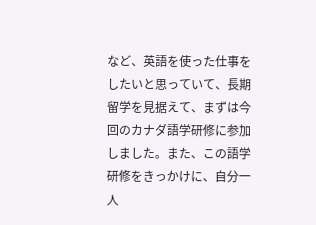など、英語を使った仕事をしたいと思っていて、長期留学を見据えて、まずは今回のカナダ語学研修に参加しました。また、この語学研修をきっかけに、自分一人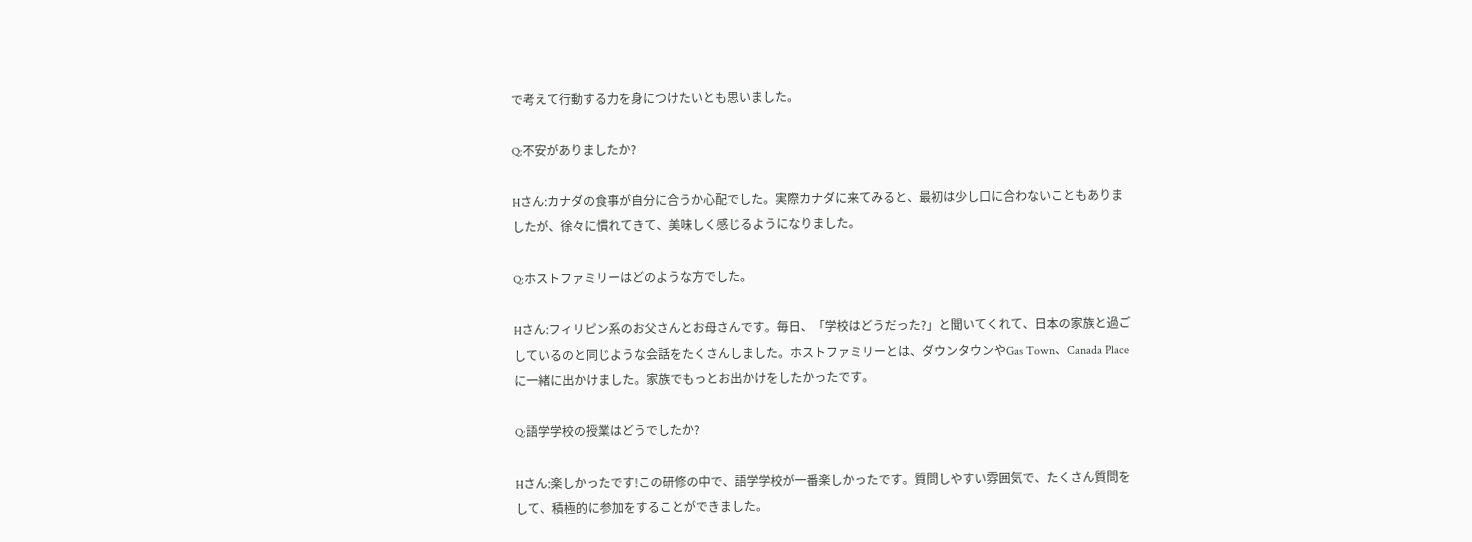で考えて行動する力を身につけたいとも思いました。

Q:不安がありましたか?

Hさん:カナダの食事が自分に合うか心配でした。実際カナダに来てみると、最初は少し口に合わないこともありましたが、徐々に慣れてきて、美味しく感じるようになりました。

Q:ホストファミリーはどのような方でした。

Hさん:フィリピン系のお父さんとお母さんです。毎日、「学校はどうだった?」と聞いてくれて、日本の家族と過ごしているのと同じような会話をたくさんしました。ホストファミリーとは、ダウンタウンやGas Town、Canada Placeに一緒に出かけました。家族でもっとお出かけをしたかったです。

Q:語学学校の授業はどうでしたか?

Hさん:楽しかったです!この研修の中で、語学学校が一番楽しかったです。質問しやすい雰囲気で、たくさん質問をして、積極的に参加をすることができました。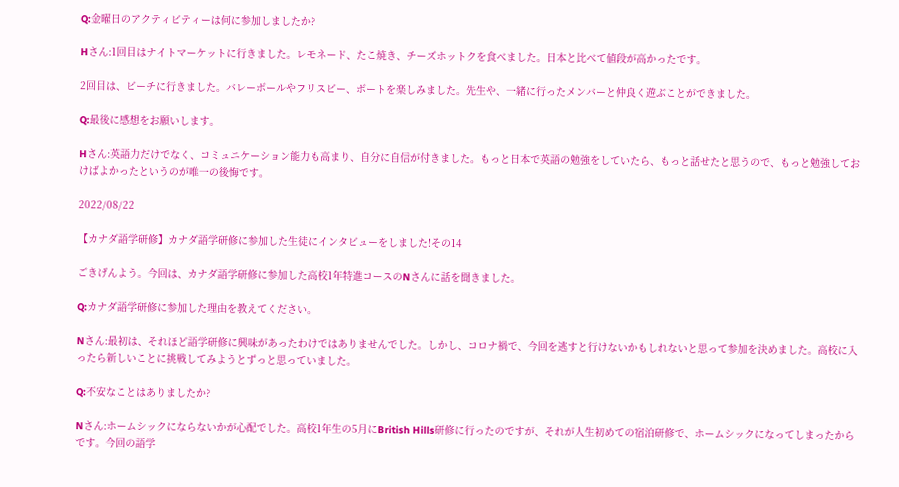Q:金曜日のアクティビティーは何に参加しましたか?

Hさん:1回目はナイトマーケットに行きました。レモネード、たこ焼き、チーズホットクを食べました。日本と比べて値段が高かったです。

2回目は、ビーチに行きました。バレーボールやフリスビー、ボートを楽しみました。先生や、一緒に行ったメンバーと仲良く遊ぶことができました。

Q:最後に感想をお願いします。

Hさん:英語力だけでなく、コミュニケーション能力も高まり、自分に自信が付きました。もっと日本で英語の勉強をしていたら、もっと話せたと思うので、もっと勉強しておけばよかったというのが唯一の後悔です。

2022/08/22

【カナダ語学研修】カナダ語学研修に参加した生徒にインタビューをしました!その14

ごきげんよう。今回は、カナダ語学研修に参加した高校1年特進コースのNさんに話を聞きました。

Q:カナダ語学研修に参加した理由を教えてください。

Nさん:最初は、それほど語学研修に興味があったわけではありませんでした。しかし、コロナ禍で、今回を逃すと行けないかもしれないと思って参加を決めました。高校に入ったら新しいことに挑戦してみようとずっと思っていました。

Q:不安なことはありましたか?

Nさん:ホームシックにならないかが心配でした。高校1年生の5月にBritish Hills研修に行ったのですが、それが人生初めての宿泊研修で、ホームシックになってしまったからです。今回の語学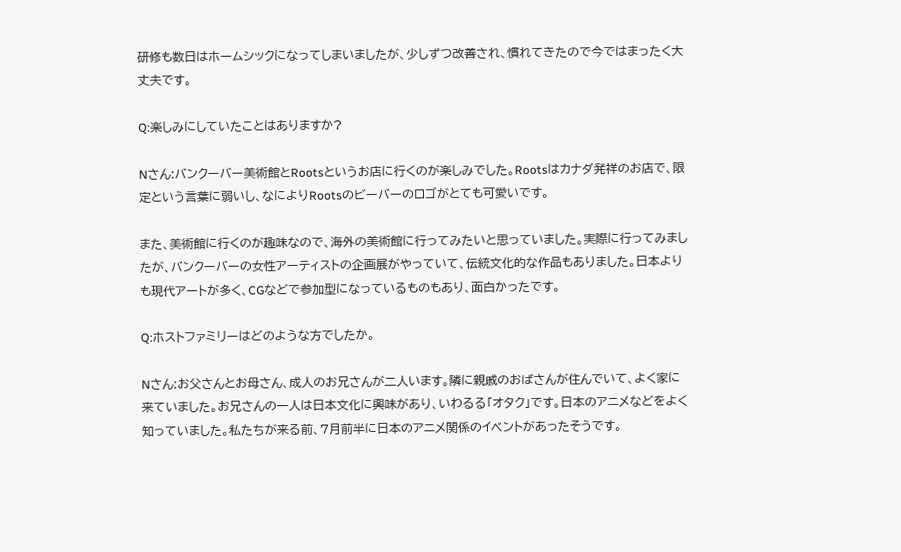研修も数日はホームシックになってしまいましたが、少しずつ改善され、慣れてきたので今ではまったく大丈夫です。

Q:楽しみにしていたことはありますか?

Nさん:バンクーバー美術館とRootsというお店に行くのが楽しみでした。Rootsはカナダ発祥のお店で、限定という言葉に弱いし、なによりRootsのビーバーのロゴがとても可愛いです。

また、美術館に行くのが趣味なので、海外の美術館に行ってみたいと思っていました。実際に行ってみましたが、バンクーバーの女性アーティストの企画展がやっていて、伝統文化的な作品もありました。日本よりも現代アートが多く、CGなどで参加型になっているものもあり、面白かったです。

Q:ホストファミリーはどのような方でしたか。

Nさん:お父さんとお母さん、成人のお兄さんが二人います。隣に親戚のおばさんが住んでいて、よく家に来ていました。お兄さんの一人は日本文化に興味があり、いわるる「オタク」です。日本のアニメなどをよく知っていました。私たちが来る前、7月前半に日本のアニメ関係のイベントがあったそうです。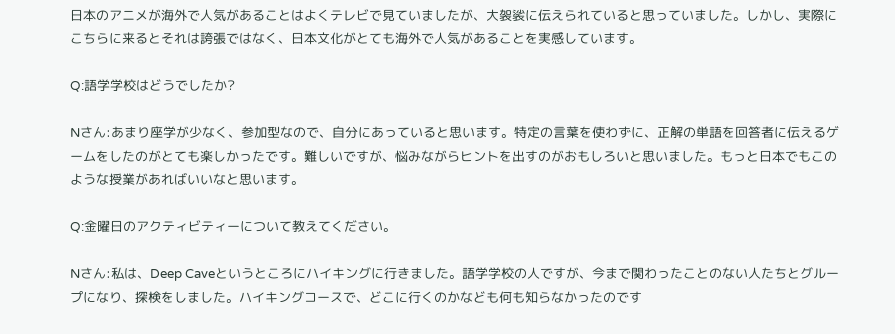日本のアニメが海外で人気があることはよくテレビで見ていましたが、大袈裟に伝えられていると思っていました。しかし、実際にこちらに来るとそれは誇張ではなく、日本文化がとても海外で人気があることを実感しています。

Q:語学学校はどうでしたか?

Nさん:あまり座学が少なく、参加型なので、自分にあっていると思います。特定の言葉を使わずに、正解の単語を回答者に伝えるゲームをしたのがとても楽しかったです。難しいですが、悩みながらヒントを出すのがおもしろいと思いました。もっと日本でもこのような授業があればいいなと思います。

Q:金曜日のアクティビティーについて教えてください。

Nさん:私は、Deep Caveというところにハイキングに行きました。語学学校の人ですが、今まで関わったことのない人たちとグループになり、探検をしました。ハイキングコースで、どこに行くのかなども何も知らなかったのです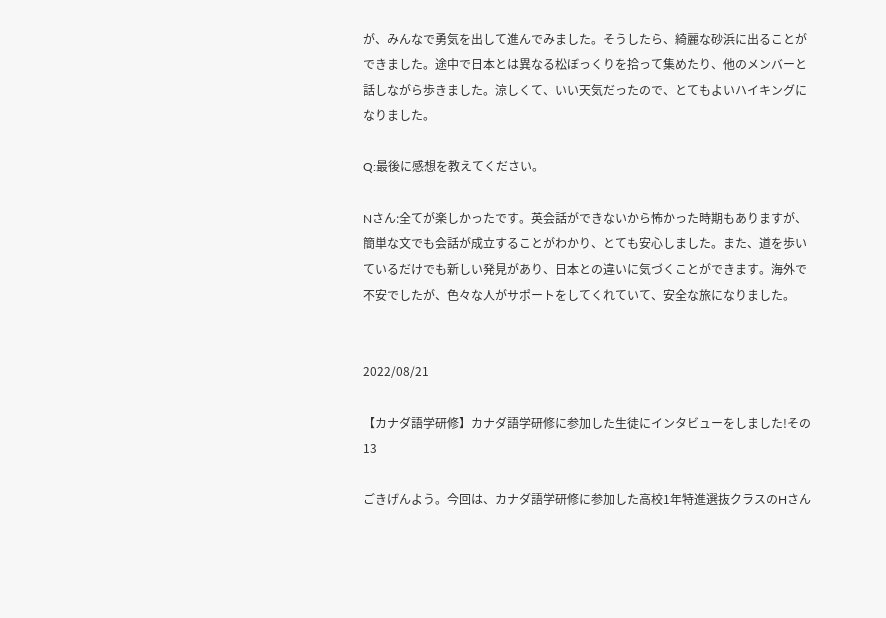が、みんなで勇気を出して進んでみました。そうしたら、綺麗な砂浜に出ることができました。途中で日本とは異なる松ぼっくりを拾って集めたり、他のメンバーと話しながら歩きました。涼しくて、いい天気だったので、とてもよいハイキングになりました。

Q:最後に感想を教えてください。

Nさん:全てが楽しかったです。英会話ができないから怖かった時期もありますが、簡単な文でも会話が成立することがわかり、とても安心しました。また、道を歩いているだけでも新しい発見があり、日本との違いに気づくことができます。海外で不安でしたが、色々な人がサポートをしてくれていて、安全な旅になりました。


2022/08/21

【カナダ語学研修】カナダ語学研修に参加した生徒にインタビューをしました!その13

ごきげんよう。今回は、カナダ語学研修に参加した高校1年特進選抜クラスのHさん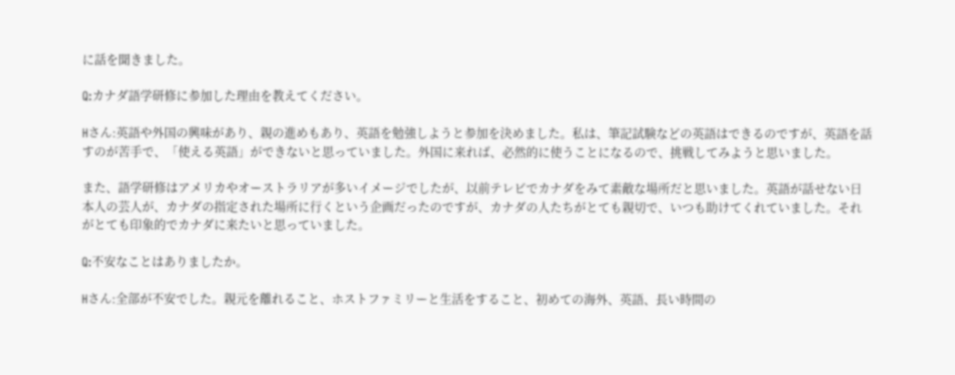に話を聞きました。

Q:カナダ語学研修に参加した理由を教えてください。

Hさん:英語や外国の興味があり、親の進めもあり、英語を勉強しようと参加を決めました。私は、筆記試験などの英語はできるのですが、英語を話すのが苦手で、「使える英語」ができないと思っていました。外国に来れば、必然的に使うことになるので、挑戦してみようと思いました。

また、語学研修はアメリカやオーストラリアが多いイメージでしたが、以前テレビでカナダをみて素敵な場所だと思いました。英語が話せない日本人の芸人が、カナダの指定された場所に行くという企画だったのですが、カナダの人たちがとても親切で、いつも助けてくれていました。それがとても印象的でカナダに来たいと思っていました。

Q:不安なことはありましたか。

Hさん:全部が不安でした。親元を離れること、ホストファミリーと生活をすること、初めての海外、英語、長い時間の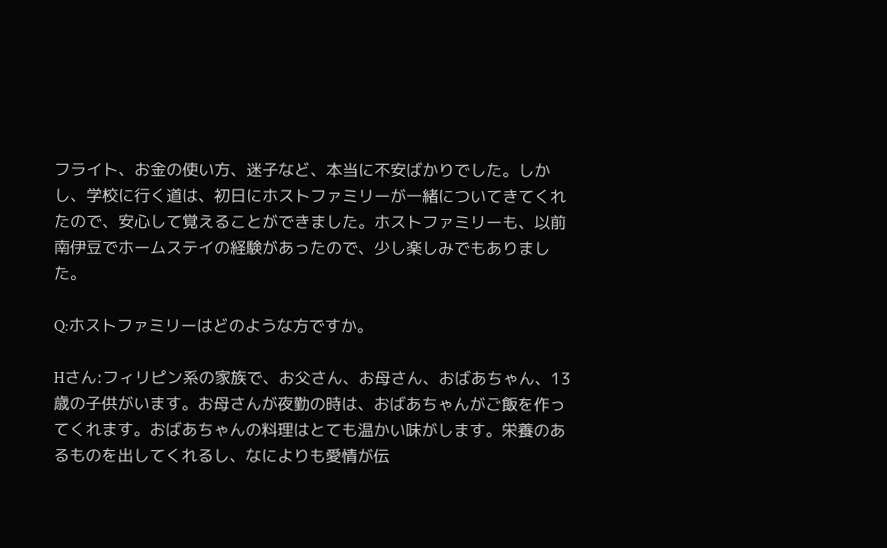フライト、お金の使い方、迷子など、本当に不安ばかりでした。しかし、学校に行く道は、初日にホストファミリーが一緒についてきてくれたので、安心して覚えることができました。ホストファミリーも、以前南伊豆でホームステイの経験があったので、少し楽しみでもありました。

Q:ホストファミリーはどのような方ですか。

Hさん:フィリピン系の家族で、お父さん、お母さん、おばあちゃん、13歳の子供がいます。お母さんが夜勤の時は、おばあちゃんがご飯を作ってくれます。おばあちゃんの料理はとても温かい味がします。栄養のあるものを出してくれるし、なによりも愛情が伝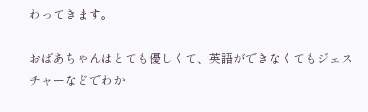わってきます。

おばあちゃんはとても優しくて、英語ができなくてもジェスチャーなどでわか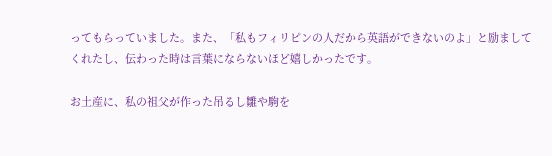ってもらっていました。また、「私もフィリピンの人だから英語ができないのよ」と励ましてくれたし、伝わった時は言葉にならないほど嬉しかったです。

お土産に、私の祖父が作った吊るし雛や駒を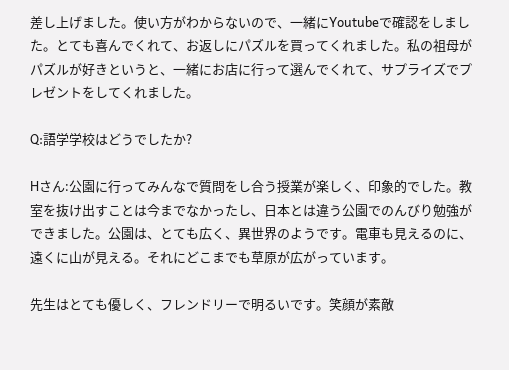差し上げました。使い方がわからないので、一緒にYoutubeで確認をしました。とても喜んでくれて、お返しにパズルを買ってくれました。私の祖母がパズルが好きというと、一緒にお店に行って選んでくれて、サプライズでプレゼントをしてくれました。

Q:語学学校はどうでしたか?

Hさん:公園に行ってみんなで質問をし合う授業が楽しく、印象的でした。教室を抜け出すことは今までなかったし、日本とは違う公園でのんびり勉強ができました。公園は、とても広く、異世界のようです。電車も見えるのに、遠くに山が見える。それにどこまでも草原が広がっています。

先生はとても優しく、フレンドリーで明るいです。笑顔が素敵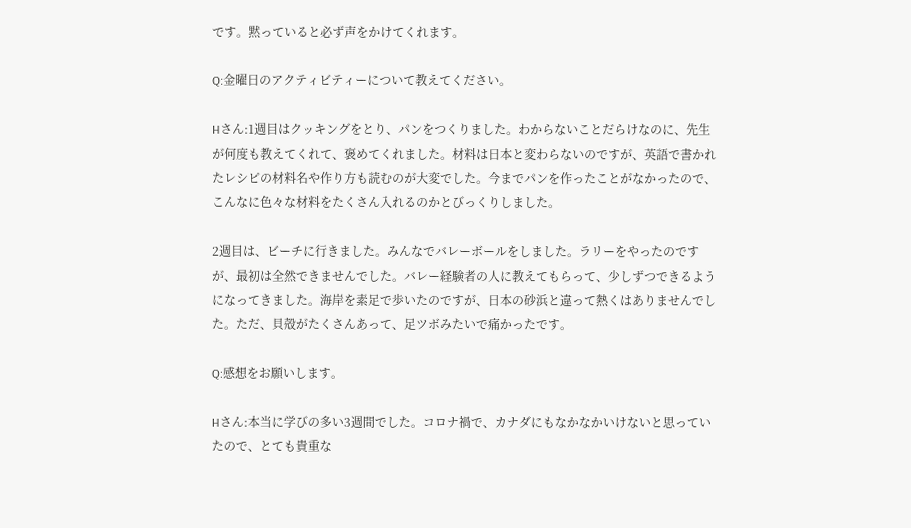です。黙っていると必ず声をかけてくれます。

Q:金曜日のアクティビティーについて教えてください。

Hさん:1週目はクッキングをとり、パンをつくりました。わからないことだらけなのに、先生が何度も教えてくれて、褒めてくれました。材料は日本と変わらないのですが、英語で書かれたレシピの材料名や作り方も読むのが大変でした。今までパンを作ったことがなかったので、こんなに色々な材料をたくさん入れるのかとびっくりしました。

2週目は、ビーチに行きました。みんなでバレーボールをしました。ラリーをやったのですが、最初は全然できませんでした。バレー経験者の人に教えてもらって、少しずつできるようになってきました。海岸を素足で歩いたのですが、日本の砂浜と違って熱くはありませんでした。ただ、貝殻がたくさんあって、足ツボみたいで痛かったです。

Q:感想をお願いします。

Hさん:本当に学びの多い3週間でした。コロナ禍で、カナダにもなかなかいけないと思っていたので、とても貴重な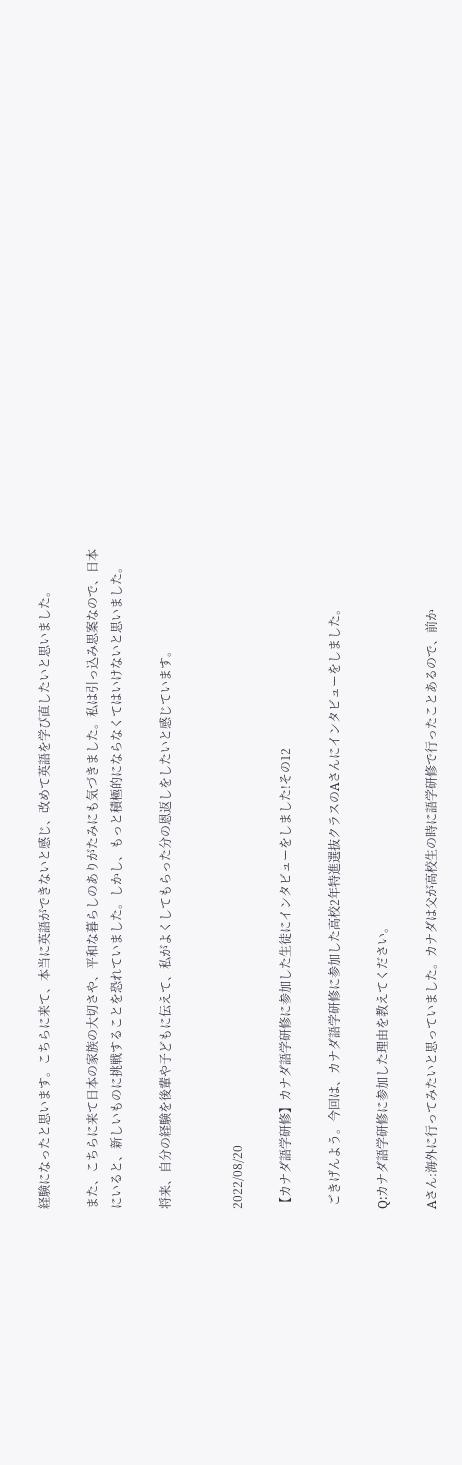経験になったと思います。こちらに来て、本当に英語ができないと感じ、改めて英語を学び直したいと思いました。

また、こちらに来て日本の家族の大切さや、平和な暮らしのありがたみにも気づきました。私は引っ込み思案なので、日本にいると、新しいものに挑戦することを恐れていました。しかし、もっと積極的にならなくてはいけないと思いました。

将来、自分の経験を後輩や子どもに伝えて、私がよくしてもらった分の恩返しをしたいと感じています。


2022/08/20

【カナダ語学研修】カナダ語学研修に参加した生徒にインタビューをしました!その12

 ごきげんよう。今回は、カナダ語学研修に参加した高校2年特進選抜クラスのAさんにインタビューをしました。

Q:カナダ語学研修に参加した理由を教えてください。

Aさん:海外に行ってみたいと思っていました。カナダは父が高校生の時に語学研修で行ったことあるので、前か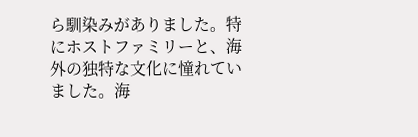ら馴染みがありました。特にホストファミリーと、海外の独特な文化に憧れていました。海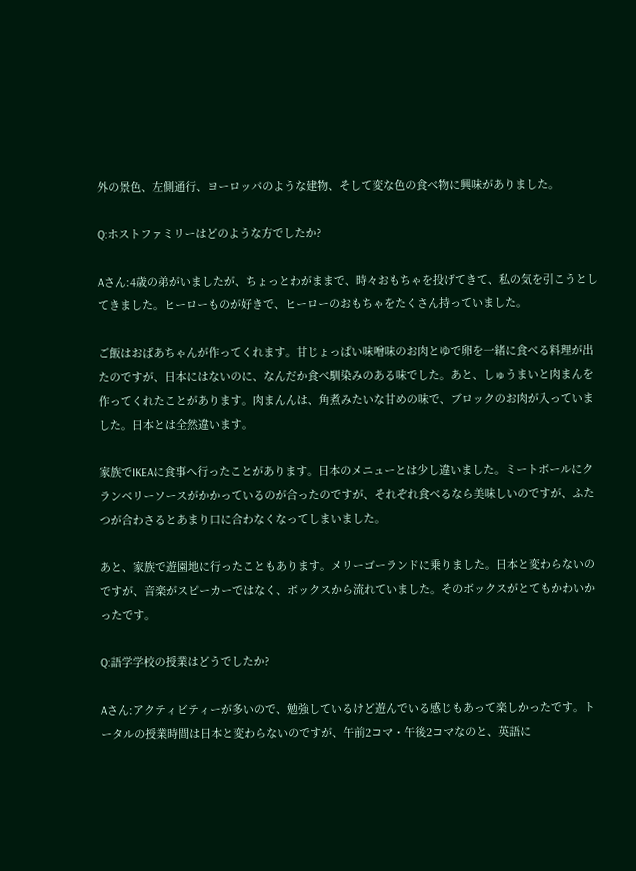外の景色、左側通行、ヨーロッパのような建物、そして変な色の食べ物に興味がありました。

Q:ホストファミリーはどのような方でしたか?

Aさん:4歳の弟がいましたが、ちょっとわがままで、時々おもちゃを投げてきて、私の気を引こうとしてきました。ヒーローものが好きで、ヒーローのおもちゃをたくさん持っていました。

ご飯はおばあちゃんが作ってくれます。甘じょっぱい味噌味のお肉とゆで卵を一緒に食べる料理が出たのですが、日本にはないのに、なんだか食べ馴染みのある味でした。あと、しゅうまいと肉まんを作ってくれたことがあります。肉まんんは、角煮みたいな甘めの味で、ブロックのお肉が入っていました。日本とは全然違います。

家族でIKEAに食事へ行ったことがあります。日本のメニューとは少し違いました。ミートボールにクランベリーソースがかかっているのが合ったのですが、それぞれ食べるなら美味しいのですが、ふたつが合わさるとあまり口に合わなくなってしまいました。

あと、家族で遊園地に行ったこともあります。メリーゴーランドに乗りました。日本と変わらないのですが、音楽がスピーカーではなく、ボックスから流れていました。そのボックスがとてもかわいかったです。

Q:語学学校の授業はどうでしたか?

Aさん:アクティビティーが多いので、勉強しているけど遊んでいる感じもあって楽しかったです。トータルの授業時間は日本と変わらないのですが、午前2コマ・午後2コマなのと、英語に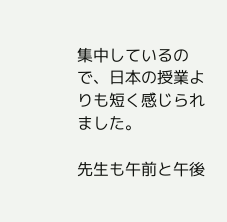集中しているので、日本の授業よりも短く感じられました。

先生も午前と午後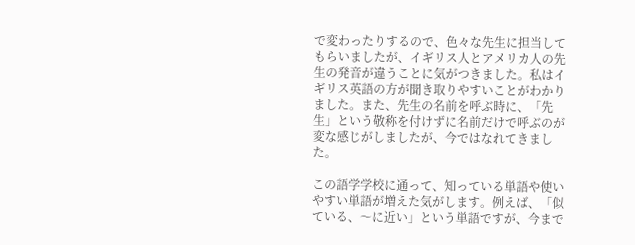で変わったりするので、色々な先生に担当してもらいましたが、イギリス人とアメリカ人の先生の発音が違うことに気がつきました。私はイギリス英語の方が聞き取りやすいことがわかりました。また、先生の名前を呼ぶ時に、「先生」という敬称を付けずに名前だけで呼ぶのが変な感じがしましたが、今ではなれてきました。

この語学学校に通って、知っている単語や使いやすい単語が増えた気がします。例えば、「似ている、〜に近い」という単語ですが、今まで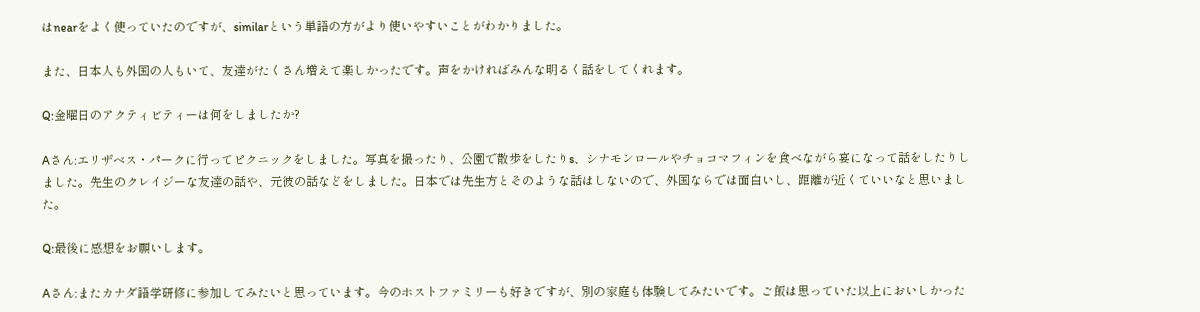はnearをよく使っていたのですが、similarという単語の方がより使いやすいことがわかりました。

また、日本人も外国の人もいて、友達がたくさん増えて楽しかったです。声をかければみんな明るく話をしてくれます。

Q:金曜日のアクティビティーは何をしましたか?

Aさん:エリザベス・パークに行ってピクニックをしました。写真を撮ったり、公園で散歩をしたりs、シナモンロールやチョコマフィンを食べながら宴になって話をしたりしました。先生のクレイジーな友達の話や、元彼の話などをしました。日本では先生方とそのような話はしないので、外国ならでは面白いし、距離が近くていいなと思いました。

Q:最後に感想をお願いします。

Aさん:またカナダ語学研修に参加してみたいと思っています。今のホストファミリーも好きですが、別の家庭も体験してみたいです。ご飯は思っていた以上においしかった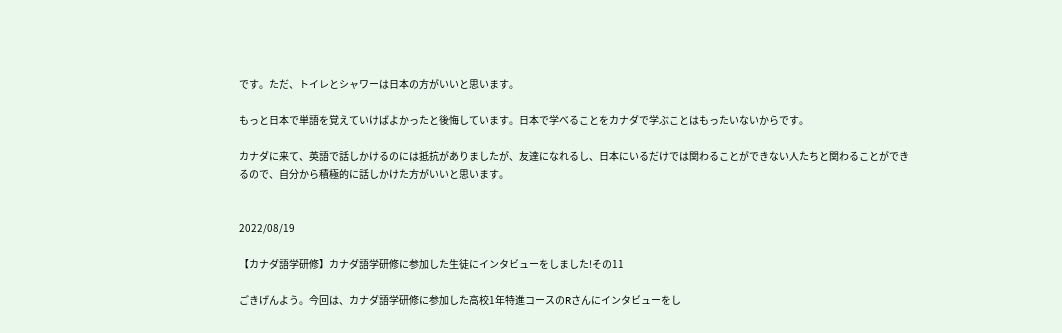です。ただ、トイレとシャワーは日本の方がいいと思います。

もっと日本で単語を覚えていけばよかったと後悔しています。日本で学べることをカナダで学ぶことはもったいないからです。

カナダに来て、英語で話しかけるのには抵抗がありましたが、友達になれるし、日本にいるだけでは関わることができない人たちと関わることができるので、自分から積極的に話しかけた方がいいと思います。


2022/08/19

【カナダ語学研修】カナダ語学研修に参加した生徒にインタビューをしました!その11

ごきげんよう。今回は、カナダ語学研修に参加した高校1年特進コースのRさんにインタビューをし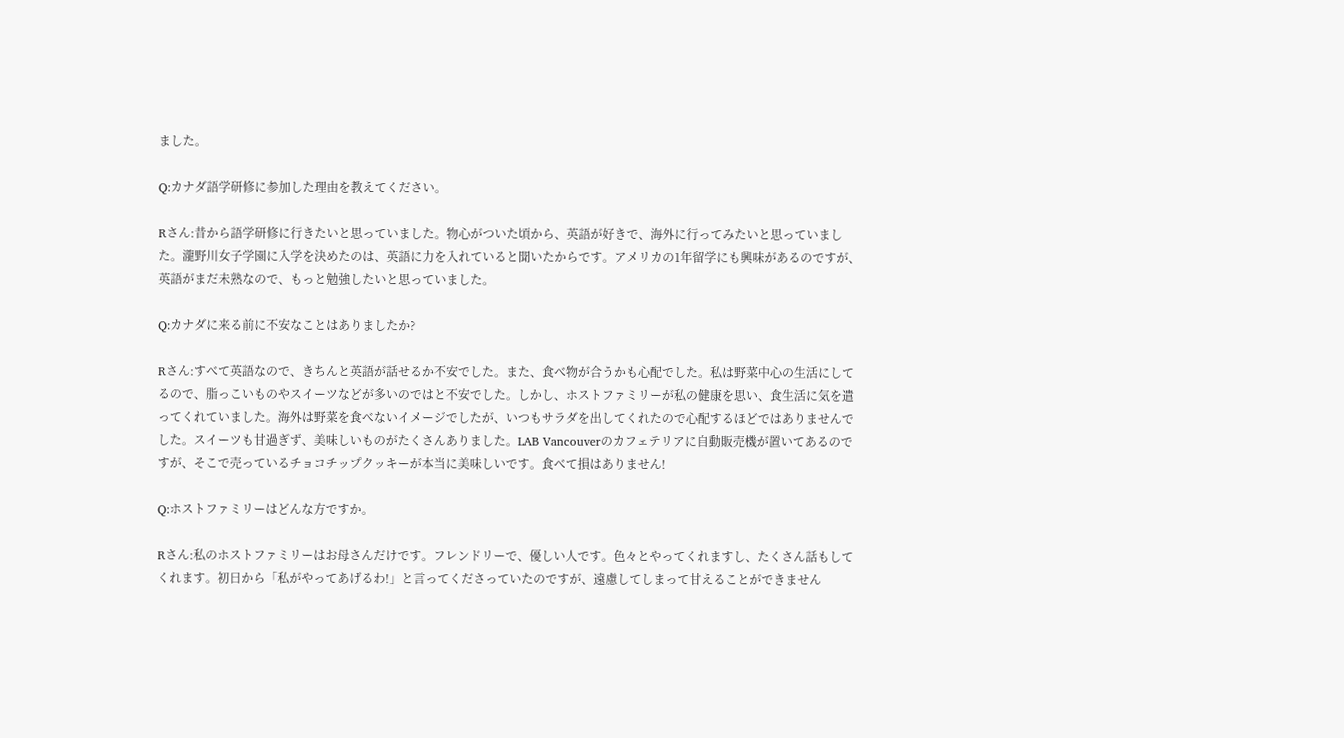ました。

Q:カナダ語学研修に参加した理由を教えてください。

Rさん:昔から語学研修に行きたいと思っていました。物心がついた頃から、英語が好きで、海外に行ってみたいと思っていました。瀧野川女子学園に入学を決めたのは、英語に力を入れていると聞いたからです。アメリカの1年留学にも興味があるのですが、英語がまだ未熟なので、もっと勉強したいと思っていました。

Q:カナダに来る前に不安なことはありましたか?

Rさん:すべて英語なので、きちんと英語が話せるか不安でした。また、食べ物が合うかも心配でした。私は野菜中心の生活にしてるので、脂っこいものやスイーツなどが多いのではと不安でした。しかし、ホストファミリーが私の健康を思い、食生活に気を遣ってくれていました。海外は野菜を食べないイメージでしたが、いつもサラダを出してくれたので心配するほどではありませんでした。スイーツも甘過ぎず、美味しいものがたくさんありました。LAB Vancouverのカフェテリアに自動販売機が置いてあるのですが、そこで売っているチョコチップクッキーが本当に美味しいです。食べて損はありません!

Q:ホストファミリーはどんな方ですか。

Rさん:私のホストファミリーはお母さんだけです。フレンドリーで、優しい人です。色々とやってくれますし、たくさん話もしてくれます。初日から「私がやってあげるわ!」と言ってくださっていたのですが、遠慮してしまって甘えることができません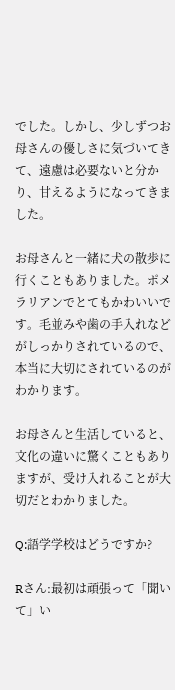でした。しかし、少しずつお母さんの優しさに気づいてきて、遠慮は必要ないと分かり、甘えるようになってきました。

お母さんと一緒に犬の散歩に行くこともありました。ポメラリアンでとてもかわいいです。毛並みや歯の手入れなどがしっかりされているので、本当に大切にされているのがわかります。

お母さんと生活していると、文化の違いに驚くこともありますが、受け入れることが大切だとわかりました。

Q:語学学校はどうですか?

Rさん:最初は頑張って「聞いて」い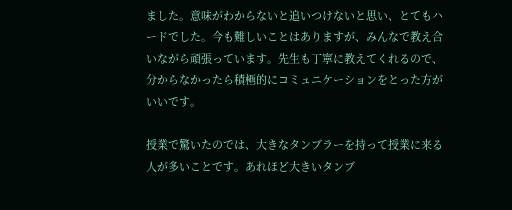ました。意味がわからないと追いつけないと思い、とてもハードでした。今も難しいことはありますが、みんなで教え合いながら頑張っています。先生も丁寧に教えてくれるので、分からなかったら積極的にコミュニケーションをとった方がいいです。

授業で驚いたのでは、大きなタンブラーを持って授業に来る人が多いことです。あれほど大きいタンブ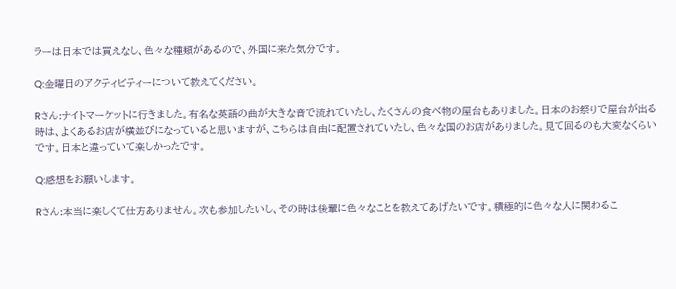ラーは日本では買えなし、色々な種類があるので、外国に来た気分です。

Q:金曜日のアクティビティーについて教えてください。

Rさん:ナイトマーケットに行きました。有名な英語の曲が大きな音で流れていたし、たくさんの食べ物の屋台もありました。日本のお祭りで屋台が出る時は、よくあるお店が横並びになっていると思いますが、こちらは自由に配置されていたし、色々な国のお店がありました。見て回るのも大変なくらいです。日本と違っていて楽しかったです。

Q:感想をお願いします。

Rさん:本当に楽しくて仕方ありません。次も参加したいし、その時は後輩に色々なことを教えてあげたいです。積極的に色々な人に関わるこ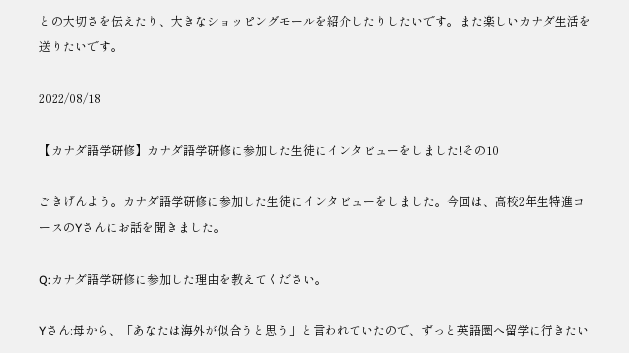との大切さを伝えたり、大きなショッピングモールを紹介したりしたいです。また楽しいカナダ生活を送りたいです。

2022/08/18

【カナダ語学研修】カナダ語学研修に参加した生徒にインタビューをしました!その10

ごきげんよう。カナダ語学研修に参加した生徒にインタビューをしました。今回は、高校2年生特進コースのYさんにお話を聞きました。

Q:カナダ語学研修に参加した理由を教えてください。

Yさん:母から、「あなたは海外が似合うと思う」と言われていたので、ずっと英語圏へ留学に行きたい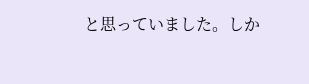と思っていました。しか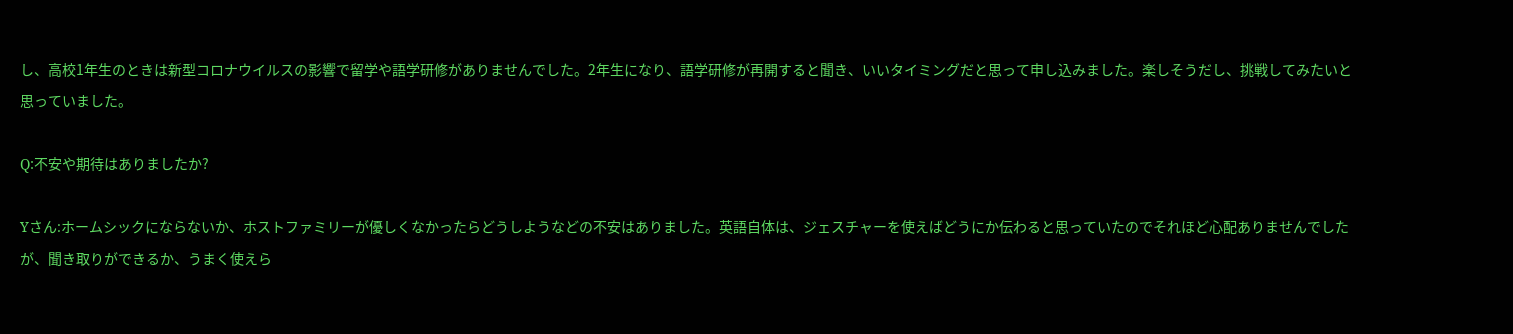し、高校1年生のときは新型コロナウイルスの影響で留学や語学研修がありませんでした。2年生になり、語学研修が再開すると聞き、いいタイミングだと思って申し込みました。楽しそうだし、挑戦してみたいと思っていました。

Q:不安や期待はありましたか?

Yさん:ホームシックにならないか、ホストファミリーが優しくなかったらどうしようなどの不安はありました。英語自体は、ジェスチャーを使えばどうにか伝わると思っていたのでそれほど心配ありませんでしたが、聞き取りができるか、うまく使えら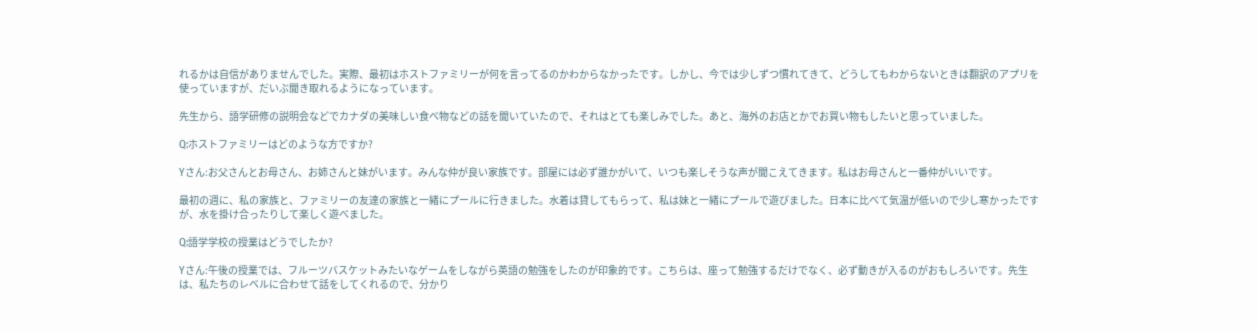れるかは自信がありませんでした。実際、最初はホストファミリーが何を言ってるのかわからなかったです。しかし、今では少しずつ慣れてきて、どうしてもわからないときは翻訳のアプリを使っていますが、だいぶ聞き取れるようになっています。

先生から、語学研修の説明会などでカナダの美味しい食べ物などの話を聞いていたので、それはとても楽しみでした。あと、海外のお店とかでお買い物もしたいと思っていました。

Q:ホストファミリーはどのような方ですか?

Yさん:お父さんとお母さん、お姉さんと妹がいます。みんな仲が良い家族です。部屋には必ず誰かがいて、いつも楽しそうな声が聞こえてきます。私はお母さんと一番仲がいいです。

最初の週に、私の家族と、ファミリーの友達の家族と一緒にプールに行きました。水着は貸してもらって、私は妹と一緒にプールで遊びました。日本に比べて気温が低いので少し寒かったですが、水を掛け合ったりして楽しく遊べました。

Q:語学学校の授業はどうでしたか?

Yさん:午後の授業では、フルーツバスケットみたいなゲームをしながら英語の勉強をしたのが印象的です。こちらは、座って勉強するだけでなく、必ず動きが入るのがおもしろいです。先生は、私たちのレベルに合わせて話をしてくれるので、分かり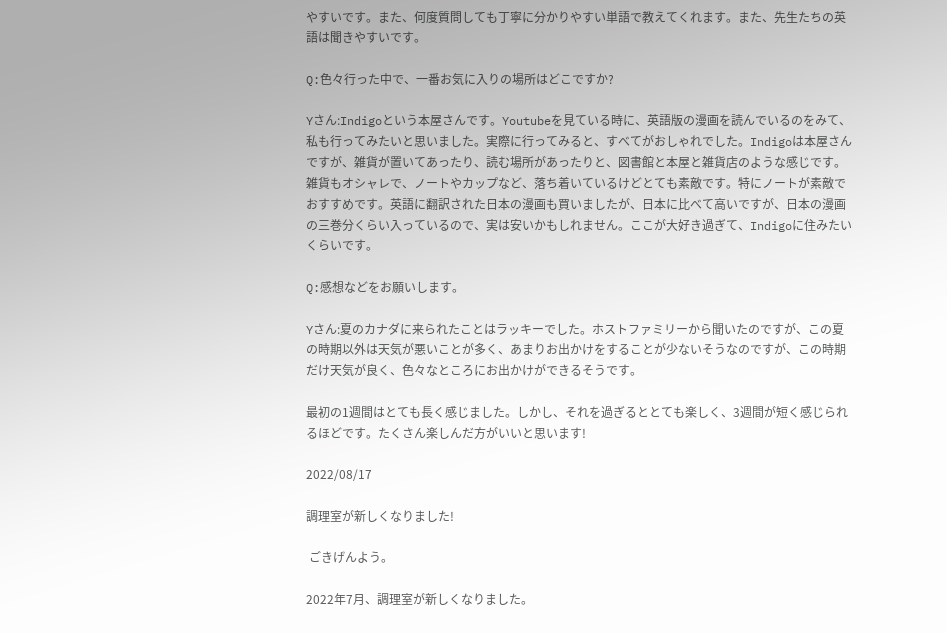やすいです。また、何度質問しても丁寧に分かりやすい単語で教えてくれます。また、先生たちの英語は聞きやすいです。

Q:色々行った中で、一番お気に入りの場所はどこですか?

Yさん:Indigoという本屋さんです。Youtubeを見ている時に、英語版の漫画を読んでいるのをみて、私も行ってみたいと思いました。実際に行ってみると、すべてがおしゃれでした。Indigoは本屋さんですが、雑貨が置いてあったり、読む場所があったりと、図書館と本屋と雑貨店のような感じです。雑貨もオシャレで、ノートやカップなど、落ち着いているけどとても素敵です。特にノートが素敵でおすすめです。英語に翻訳された日本の漫画も買いましたが、日本に比べて高いですが、日本の漫画の三巻分くらい入っているので、実は安いかもしれません。ここが大好き過ぎて、Indigoに住みたいくらいです。

Q:感想などをお願いします。

Yさん:夏のカナダに来られたことはラッキーでした。ホストファミリーから聞いたのですが、この夏の時期以外は天気が悪いことが多く、あまりお出かけをすることが少ないそうなのですが、この時期だけ天気が良く、色々なところにお出かけができるそうです。

最初の1週間はとても長く感じました。しかし、それを過ぎるととても楽しく、3週間が短く感じられるほどです。たくさん楽しんだ方がいいと思います!

2022/08/17

調理室が新しくなりました!

 ごきげんよう。

2022年7月、調理室が新しくなりました。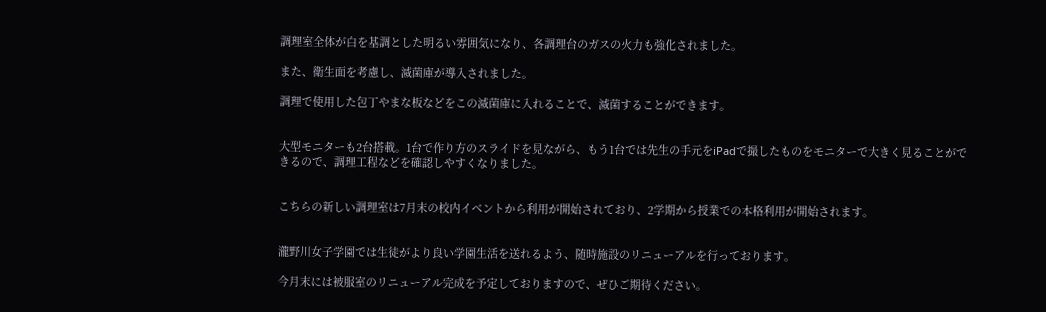調理室全体が白を基調とした明るい雰囲気になり、各調理台のガスの火力も強化されました。

また、衛生面を考慮し、滅菌庫が導入されました。

調理で使用した包丁やまな板などをこの滅菌庫に入れることで、滅菌することができます。


大型モニターも2台搭載。1台で作り方のスライドを見ながら、もう1台では先生の手元をiPadで撮したものをモニターで大きく見ることができるので、調理工程などを確認しやすくなりました。


こちらの新しい調理室は7月末の校内イベントから利用が開始されており、2学期から授業での本格利用が開始されます。


瀧野川女子学園では生徒がより良い学園生活を送れるよう、随時施設のリニューアルを行っております。

今月末には被服室のリニューアル完成を予定しておりますので、ぜひご期待ください。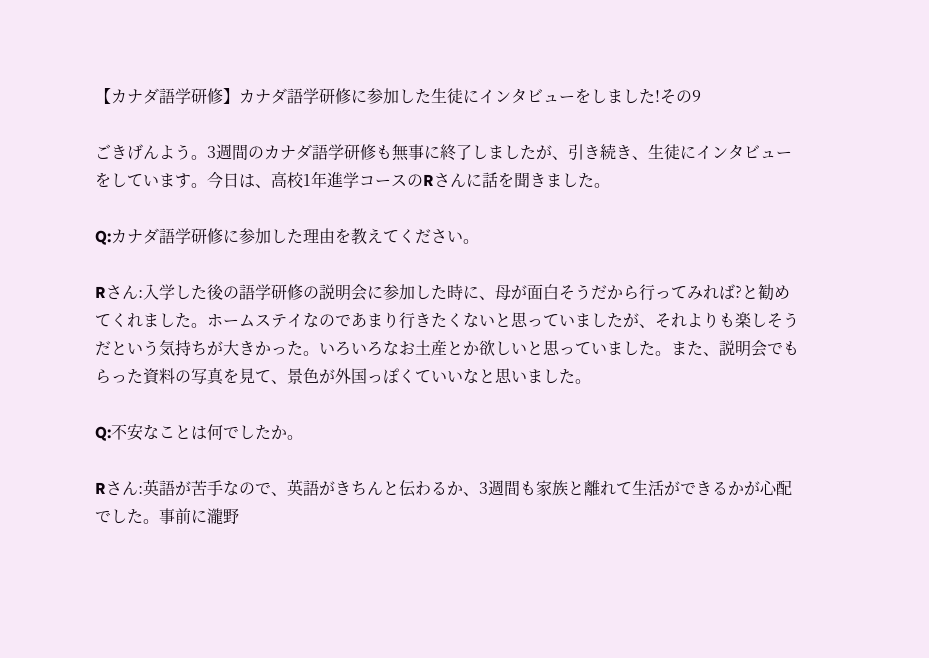【カナダ語学研修】カナダ語学研修に参加した生徒にインタビューをしました!その9

ごきげんよう。3週間のカナダ語学研修も無事に終了しましたが、引き続き、生徒にインタビューをしています。今日は、高校1年進学コースのRさんに話を聞きました。

Q:カナダ語学研修に参加した理由を教えてください。

Rさん:入学した後の語学研修の説明会に参加した時に、母が面白そうだから行ってみれば?と勧めてくれました。ホームステイなのであまり行きたくないと思っていましたが、それよりも楽しそうだという気持ちが大きかった。いろいろなお土産とか欲しいと思っていました。また、説明会でもらった資料の写真を見て、景色が外国っぽくていいなと思いました。

Q:不安なことは何でしたか。

Rさん:英語が苦手なので、英語がきちんと伝わるか、3週間も家族と離れて生活ができるかが心配でした。事前に瀧野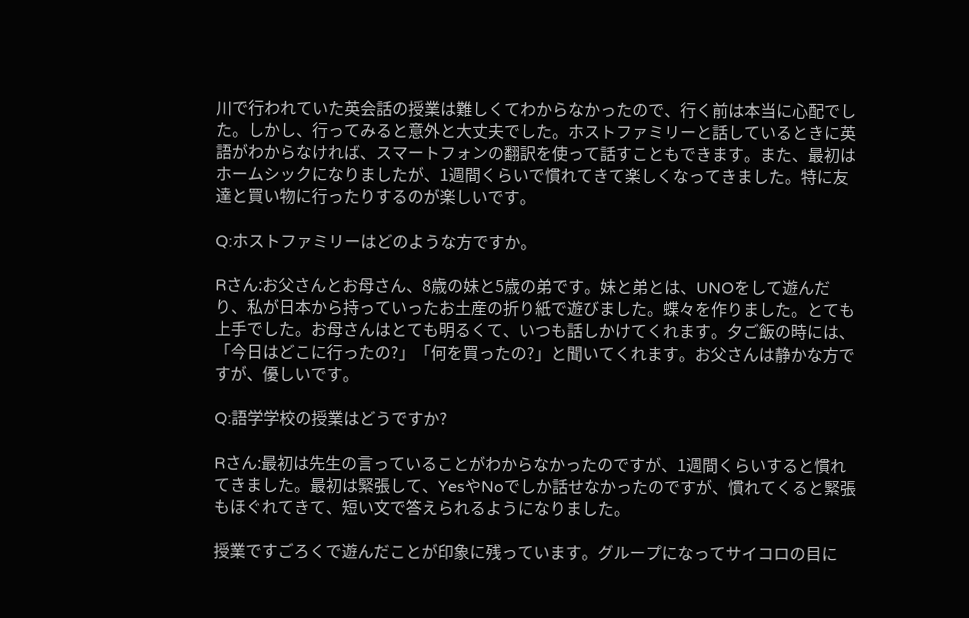川で行われていた英会話の授業は難しくてわからなかったので、行く前は本当に心配でした。しかし、行ってみると意外と大丈夫でした。ホストファミリーと話しているときに英語がわからなければ、スマートフォンの翻訳を使って話すこともできます。また、最初はホームシックになりましたが、1週間くらいで慣れてきて楽しくなってきました。特に友達と買い物に行ったりするのが楽しいです。

Q:ホストファミリーはどのような方ですか。

Rさん:お父さんとお母さん、8歳の妹と5歳の弟です。妹と弟とは、UNOをして遊んだり、私が日本から持っていったお土産の折り紙で遊びました。蝶々を作りました。とても上手でした。お母さんはとても明るくて、いつも話しかけてくれます。夕ご飯の時には、「今日はどこに行ったの?」「何を買ったの?」と聞いてくれます。お父さんは静かな方ですが、優しいです。

Q:語学学校の授業はどうですか?

Rさん:最初は先生の言っていることがわからなかったのですが、1週間くらいすると慣れてきました。最初は緊張して、YesやNoでしか話せなかったのですが、慣れてくると緊張もほぐれてきて、短い文で答えられるようになりました。

授業ですごろくで遊んだことが印象に残っています。グループになってサイコロの目に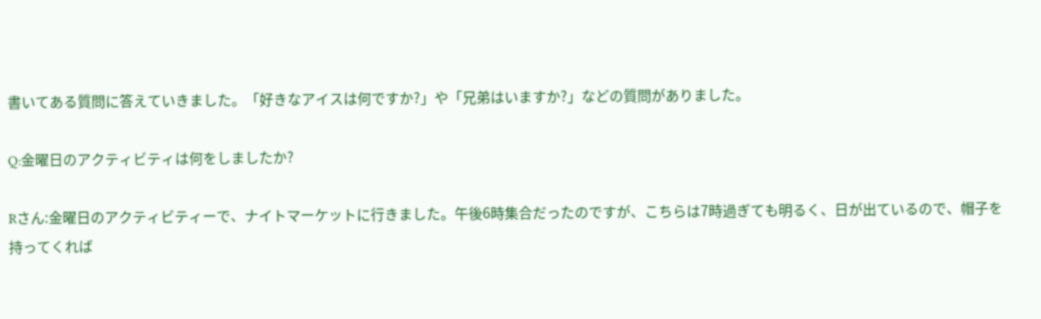書いてある質問に答えていきました。「好きなアイスは何ですか?」や「兄弟はいますか?」などの質問がありました。

Q:金曜日のアクティビティは何をしましたか?

Rさん:金曜日のアクティビティーで、ナイトマーケットに行きました。午後6時集合だったのですが、こちらは7時過ぎても明るく、日が出ているので、帽子を持ってくれば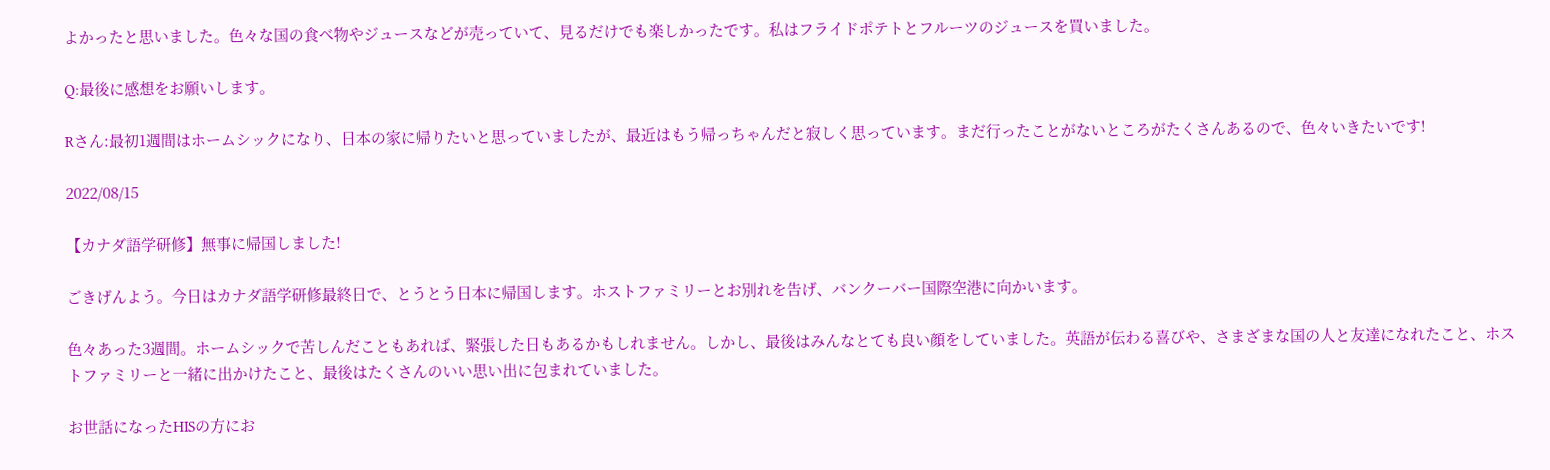よかったと思いました。色々な国の食べ物やジュースなどが売っていて、見るだけでも楽しかったです。私はフライドポテトとフルーツのジュースを買いました。

Q:最後に感想をお願いします。

Rさん:最初1週間はホームシックになり、日本の家に帰りたいと思っていましたが、最近はもう帰っちゃんだと寂しく思っています。まだ行ったことがないところがたくさんあるので、色々いきたいです!

2022/08/15

【カナダ語学研修】無事に帰国しました!

ごきげんよう。今日はカナダ語学研修最終日で、とうとう日本に帰国します。ホストファミリーとお別れを告げ、バンクーバー国際空港に向かいます。

色々あった3週間。ホームシックで苦しんだこともあれば、緊張した日もあるかもしれません。しかし、最後はみんなとても良い顔をしていました。英語が伝わる喜びや、さまざまな国の人と友達になれたこと、ホストファミリーと一緒に出かけたこと、最後はたくさんのいい思い出に包まれていました。

お世話になったHISの方にお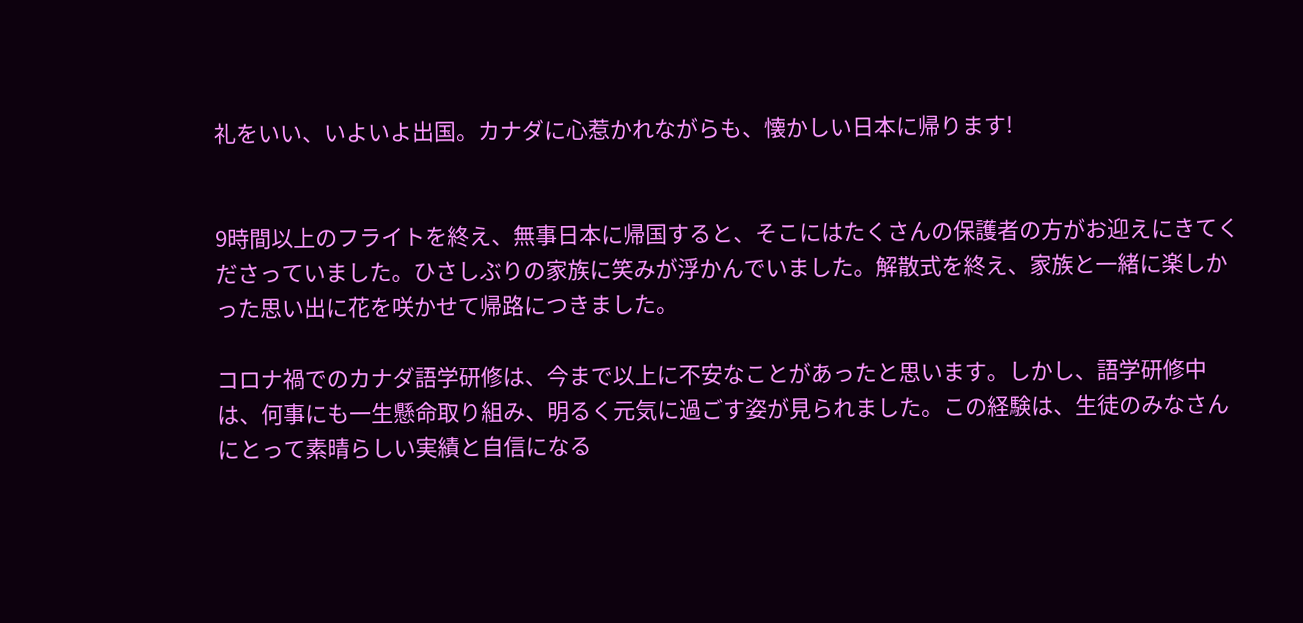礼をいい、いよいよ出国。カナダに心惹かれながらも、懐かしい日本に帰ります!


9時間以上のフライトを終え、無事日本に帰国すると、そこにはたくさんの保護者の方がお迎えにきてくださっていました。ひさしぶりの家族に笑みが浮かんでいました。解散式を終え、家族と一緒に楽しかった思い出に花を咲かせて帰路につきました。

コロナ禍でのカナダ語学研修は、今まで以上に不安なことがあったと思います。しかし、語学研修中は、何事にも一生懸命取り組み、明るく元気に過ごす姿が見られました。この経験は、生徒のみなさんにとって素晴らしい実績と自信になる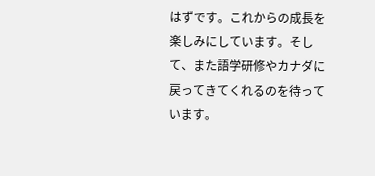はずです。これからの成長を楽しみにしています。そして、また語学研修やカナダに戻ってきてくれるのを待っています。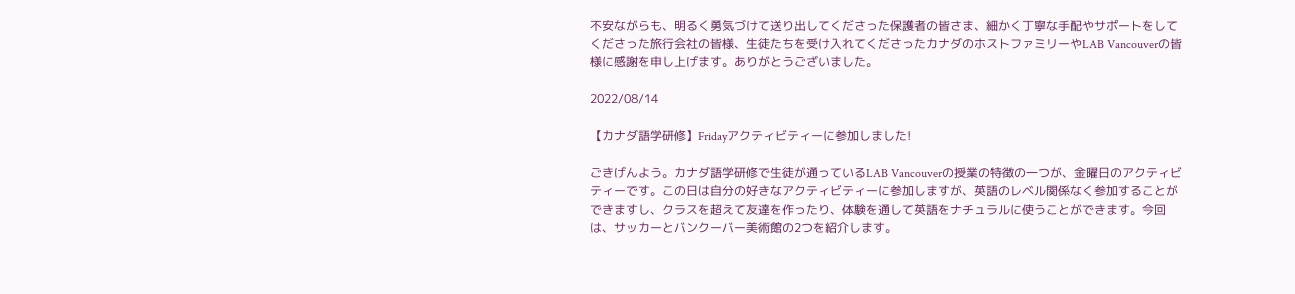不安ながらも、明るく勇気づけて送り出してくださった保護者の皆さま、細かく丁寧な手配やサポートをしてくださった旅行会社の皆様、生徒たちを受け入れてくださったカナダのホストファミリーやLAB Vancouverの皆様に感謝を申し上げます。ありがとうございました。

2022/08/14

【カナダ語学研修】Fridayアクティビティーに参加しました!

ごきげんよう。カナダ語学研修で生徒が通っているLAB Vancouverの授業の特徴の一つが、金曜日のアクティビティーです。この日は自分の好きなアクティビティーに参加しますが、英語のレベル関係なく参加することができますし、クラスを超えて友達を作ったり、体験を通して英語をナチュラルに使うことができます。今回は、サッカーとバンクーバー美術館の2つを紹介します。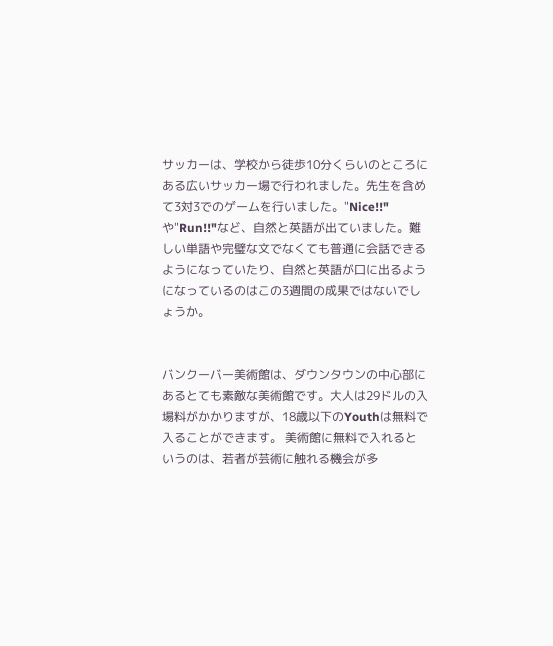サッカーは、学校から徒歩10分くらいのところにある広いサッカー場で行われました。先生を含めて3対3でのゲームを行いました。"Nice!!"や"Run!!"など、自然と英語が出ていました。難しい単語や完璧な文でなくても普通に会話できるようになっていたり、自然と英語が口に出るようになっているのはこの3週間の成果ではないでしょうか。


バンクーバー美術館は、ダウンタウンの中心部にあるとても素敵な美術館です。大人は29ドルの入場料がかかりますが、18歳以下のYouthは無料で入ることができます。 美術館に無料で入れるというのは、若者が芸術に触れる機会が多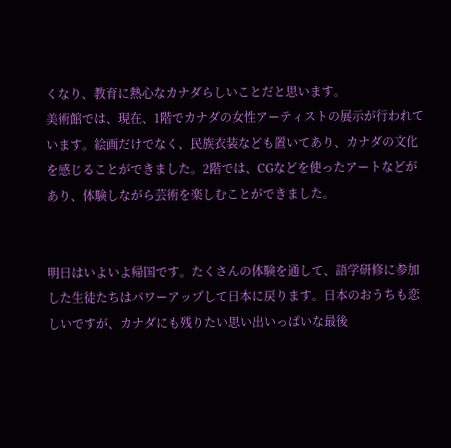くなり、教育に熱心なカナダらしいことだと思います。
美術館では、現在、1階でカナダの女性アーティストの展示が行われています。絵画だけでなく、民族衣装なども置いてあり、カナダの文化を感じることができました。2階では、CGなどを使ったアートなどがあり、体験しながら芸術を楽しむことができました。


明日はいよいよ帰国です。たくさんの体験を通して、語学研修に参加した生徒たちはパワーアップして日本に戻ります。日本のおうちも恋しいですが、カナダにも残りたい思い出いっぱいな最後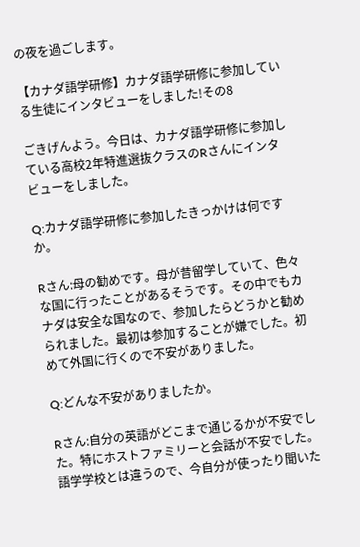の夜を過ごします。

【カナダ語学研修】カナダ語学研修に参加している生徒にインタビューをしました!その8

ごきげんよう。今日は、カナダ語学研修に参加している高校2年特進選抜クラスのRさんにインタビューをしました。

Q:カナダ語学研修に参加したきっかけは何ですか。

Rさん:母の勧めです。母が昔留学していて、色々な国に行ったことがあるそうです。その中でもカナダは安全な国なので、参加したらどうかと勧められました。最初は参加することが嫌でした。初めて外国に行くので不安がありました。

Q:どんな不安がありましたか。

Rさん:自分の英語がどこまで通じるかが不安でした。特にホストファミリーと会話が不安でした。語学学校とは違うので、今自分が使ったり聞いた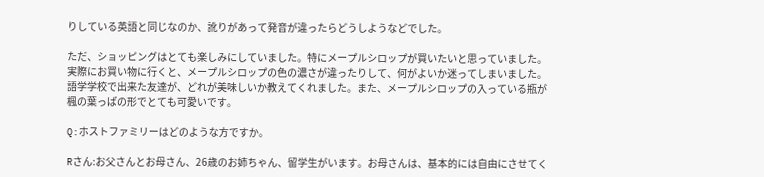りしている英語と同じなのか、訛りがあって発音が違ったらどうしようなどでした。

ただ、ショッピングはとても楽しみにしていました。特にメープルシロップが買いたいと思っていました。実際にお買い物に行くと、メープルシロップの色の濃さが違ったりして、何がよいか迷ってしまいました。語学学校で出来た友達が、どれが美味しいか教えてくれました。また、メープルシロップの入っている瓶が楓の葉っぱの形でとても可愛いです。

Q:ホストファミリーはどのような方ですか。

Rさん:お父さんとお母さん、26歳のお姉ちゃん、留学生がいます。お母さんは、基本的には自由にさせてく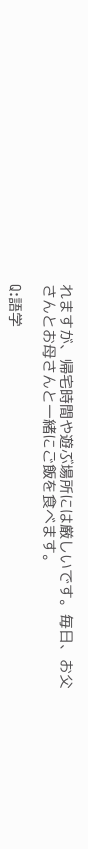れますが、帰宅時間や遊ぶ場所には厳しいです。毎日、お父さんとお母さんと一緒にご飯を食べます。

Q:語学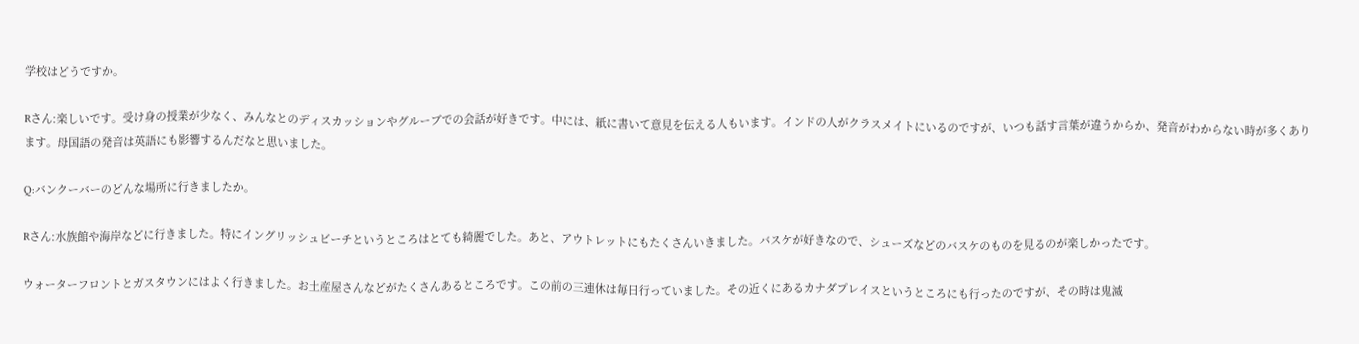学校はどうですか。

Rさん:楽しいです。受け身の授業が少なく、みんなとのディスカッションやグルーブでの会話が好きです。中には、紙に書いて意見を伝える人もいます。インドの人がクラスメイトにいるのですが、いつも話す言葉が違うからか、発音がわからない時が多くあります。母国語の発音は英語にも影響するんだなと思いました。

Q:バンクーバーのどんな場所に行きましたか。

Rさん:水族館や海岸などに行きました。特にイングリッシュビーチというところはとても綺麗でした。あと、アウトレットにもたくさんいきました。バスケが好きなので、シューズなどのバスケのものを見るのが楽しかったです。

ウォーターフロントとガスタウンにはよく行きました。お土産屋さんなどがたくさんあるところです。この前の三連休は毎日行っていました。その近くにあるカナダプレイスというところにも行ったのですが、その時は鬼滅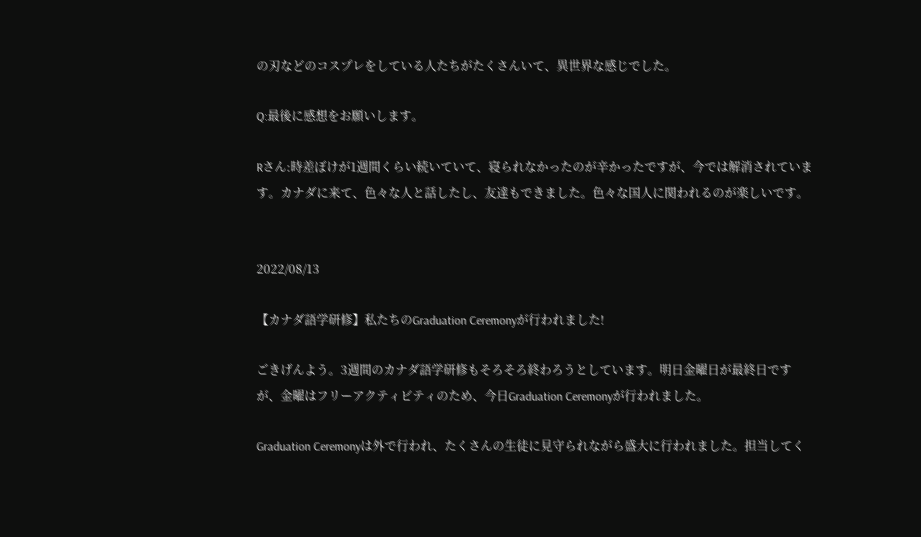の刃などのコスプレをしている人たちがたくさんいて、異世界な感じでした。

Q:最後に感想をお願いします。

Rさん:時差ぼけが1週間くらい続いていて、寝られなかったのが辛かったですが、今では解消されています。カナダに来て、色々な人と話したし、友達もできました。色々な国人に関われるのが楽しいです。


2022/08/13

【カナダ語学研修】私たちのGraduation Ceremonyが行われました!

ごきげんよう。3週間のカナダ語学研修もそろそろ終わろうとしています。明日金曜日が最終日ですが、金曜はフリーアクティビティのため、今日Graduation Ceremonyが行われました。

Graduation Ceremonyは外で行われ、たくさんの生徒に見守られながら盛大に行われました。担当してく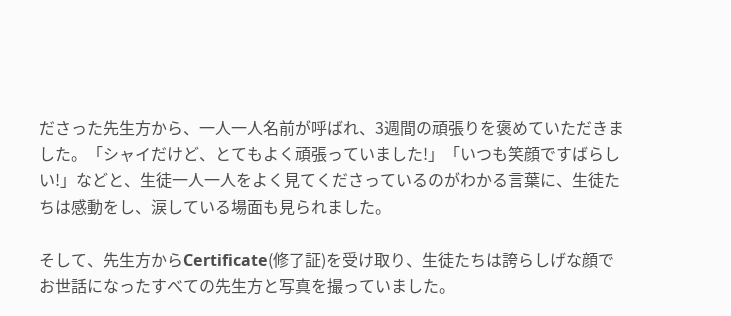ださった先生方から、一人一人名前が呼ばれ、3週間の頑張りを褒めていただきました。「シャイだけど、とてもよく頑張っていました!」「いつも笑顔ですばらしい!」などと、生徒一人一人をよく見てくださっているのがわかる言葉に、生徒たちは感動をし、涙している場面も見られました。

そして、先生方からCertificate(修了証)を受け取り、生徒たちは誇らしげな顔でお世話になったすべての先生方と写真を撮っていました。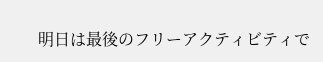明日は最後のフリーアクティビティで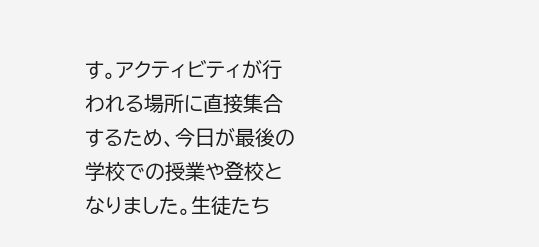す。アクティビティが行われる場所に直接集合するため、今日が最後の学校での授業や登校となりました。生徒たち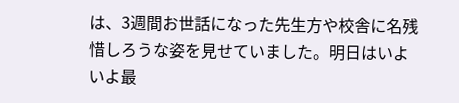は、3週間お世話になった先生方や校舎に名残惜しろうな姿を見せていました。明日はいよいよ最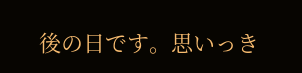後の日です。思いっき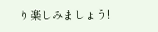り楽しみましょう!